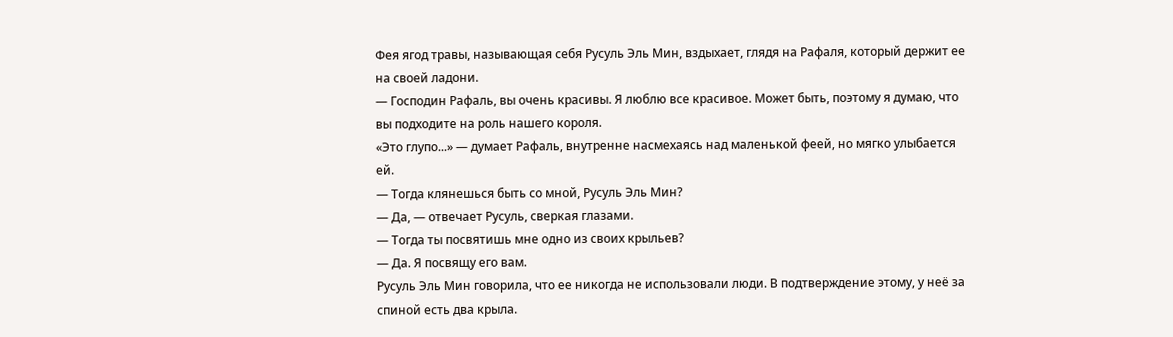Фея ягод травы, называющая себя Русуль Эль Мин, вздыхает, глядя на Рафаля, который держит ее на своей ладони.
— Господин Рафаль, вы очень красивы. Я люблю все красивое. Может быть, поэтому я думаю, что вы подходите на роль нашего короля.
«Это глупо...» — думает Рафаль, внутренне насмехаясь над маленькой феей, но мягко улыбается ей.
— Тогда клянешься быть со мной, Русуль Эль Мин?
— Да, — отвечает Русуль, сверкая глазами.
— Тогда ты посвятишь мне одно из своих крыльев?
— Да. Я посвящу его вам.
Русуль Эль Мин говорила, что ее никогда не использовали люди. В подтверждение этому, у неё за спиной есть два крыла.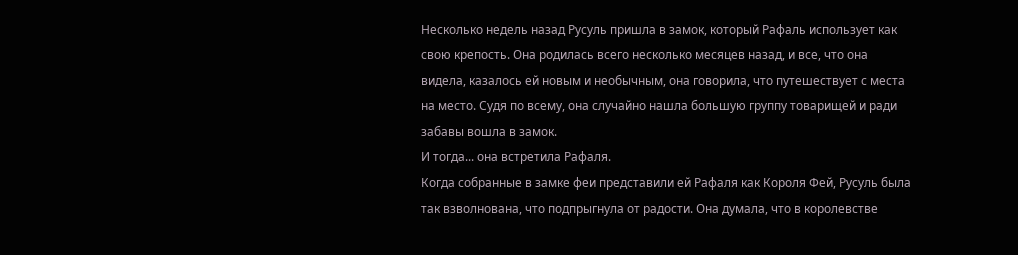Несколько недель назад Русуль пришла в замок, который Рафаль использует как свою крепость. Она родилась всего несколько месяцев назад, и все, что она видела, казалось ей новым и необычным, она говорила, что путешествует с места на место. Судя по всему, она случайно нашла большую группу товарищей и ради забавы вошла в замок.
И тогда... она встретила Рафаля.
Когда собранные в замке феи представили ей Рафаля как Короля Фей, Русуль была так взволнована, что подпрыгнула от радости. Она думала, что в королевстве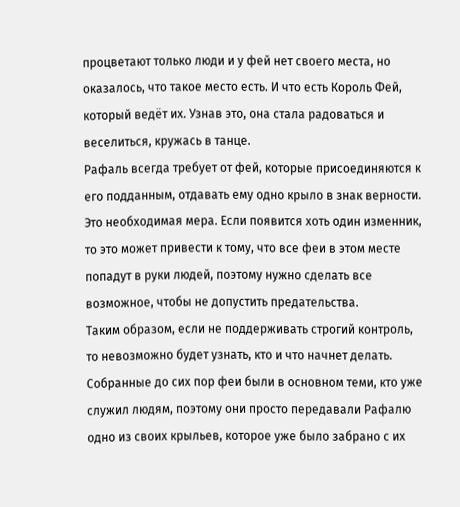процветают только люди и у фей нет своего места, но оказалось, что такое место есть. И что есть Король Фей, который ведёт их. Узнав это, она стала радоваться и веселиться, кружась в танце.
Рафаль всегда требует от фей, которые присоединяются к его подданным, отдавать ему одно крыло в знак верности. Это необходимая мера. Если появится хоть один изменник, то это может привести к тому, что все феи в этом месте попадут в руки людей, поэтому нужно сделать все возможное, чтобы не допустить предательства.
Таким образом, если не поддерживать строгий контроль, то невозможно будет узнать, кто и что начнет делать.
Собранные до сих пор феи были в основном теми, кто уже служил людям, поэтому они просто передавали Рафалю одно из своих крыльев, которое уже было забрано с их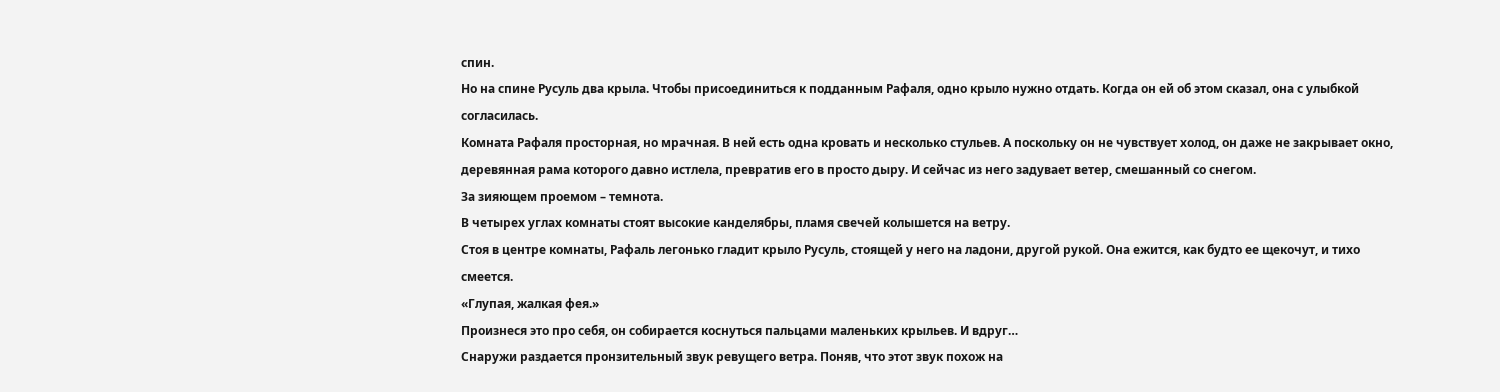спин.
Но на спине Русуль два крыла. Чтобы присоединиться к подданным Рафаля, одно крыло нужно отдать. Когда он ей об этом сказал, она с улыбкой согласилась.
Комната Рафаля просторная, но мрачная. В ней есть одна кровать и несколько стульев. А поскольку он не чувствует холод, он даже не закрывает окно, деревянная рама которого давно истлела, превратив его в просто дыру. И сейчас из него задувает ветер, смешанный со снегом.
За зияющем проемом – темнота.
В четырех углах комнаты стоят высокие канделябры, пламя свечей колышется на ветру.
Стоя в центре комнаты, Рафаль легонько гладит крыло Русуль, стоящей у него на ладони, другой рукой. Она ежится, как будто ее щекочут, и тихо смеется.
«Глупая, жалкая фея.»
Произнеся это про себя, он собирается коснуться пальцами маленьких крыльев. И вдруг…
Снаружи раздается пронзительный звук ревущего ветра. Поняв, что этот звук похож на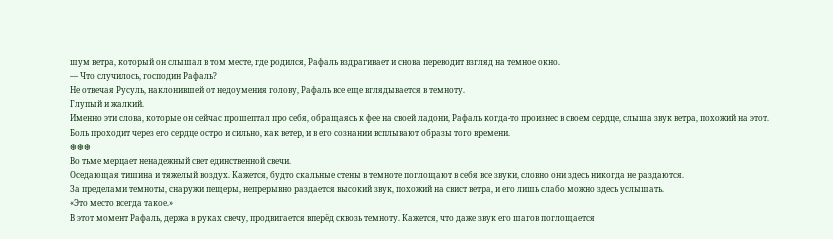шум ветра, который он слышал в том месте, где родился, Рафаль вздрагивает и снова переводит взгляд на темное окно.
— Что случилось, господин Рафаль?
Не отвечая Русуль, наклонившей от недоумения голову, Рафаль все еще вглядывается в темноту.
Глупый и жалкий.
Именно эти слова, которые он сейчас прошептал про себя, обращаясь к фее на своей ладони, Рафаль когда-то произнес в своем сердце, слыша звук ветра, похожий на этот.
Боль проходит через его сердце остро и сильно, как ветер, и в его сознании всплывают образы того времени.
❆❆❆
Во тьме мерцает ненадежный свет единственной свечи.
Оседающая тишина и тяжелый воздух. Кажется, будто скальные стены в темноте поглощают в себя все звуки, словно они здесь никогда не раздаются.
За пределами темноты, снаружи пещеры, непрерывно раздается высокий звук, похожий на свист ветра, и его лишь слабо можно здесь услышать.
«Это место всегда такое.»
В этот момент Рафаль, держа в руках свечу, продвигается вперёд сквозь темноту. Кажется, что даже звук его шагов поглощается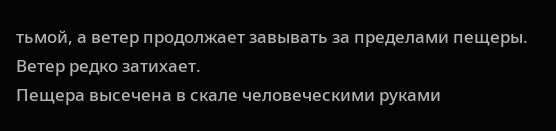тьмой, а ветер продолжает завывать за пределами пещеры.
Ветер редко затихает.
Пещера высечена в скале человеческими руками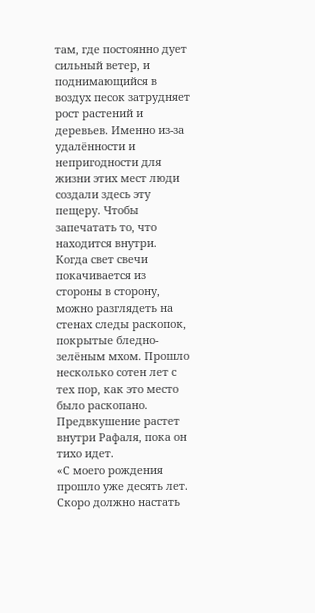там, где постоянно дует сильный ветер, и поднимающийся в воздух песок затрудняет рост растений и деревьев. Именно из-за удалённости и непригодности для жизни этих мест люди создали здесь эту пещеру. Чтобы запечатать то, что находится внутри.
Когда свет свечи покачивается из стороны в сторону, можно разглядеть на стенах следы раскопок, покрытые бледно-зелёным мхом. Прошло несколько сотен лет с тех пор, как это место было раскопано.
Предвкушение растет внутри Рафаля, пока он тихо идет.
«С моего рождения прошло уже десять лет. Скоро должно настать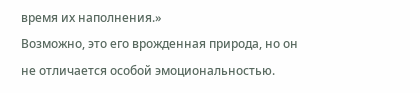время их наполнения.»
Возможно, это его врожденная природа, но он не отличается особой эмоциональностью.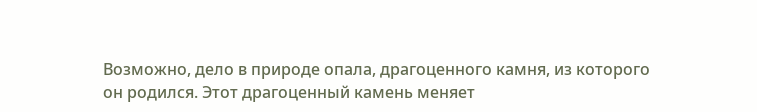Возможно, дело в природе опала, драгоценного камня, из которого он родился. Этот драгоценный камень меняет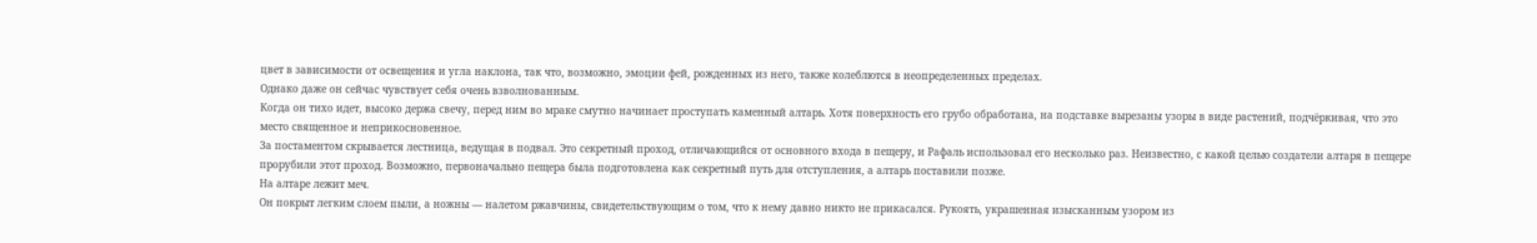цвет в зависимости от освещения и угла наклона, так что, возможно, эмоции фей, рожденных из него, также колеблются в неопределенных пределах.
Однако даже он сейчас чувствует себя очень взволнованным.
Когда он тихо идет, высоко держа свечу, перед ним во мраке смутно начинает проступать каменный алтарь. Хотя поверхность его грубо обработана, на подставке вырезаны узоры в виде растений, подчёркивая, что это место священное и неприкосновенное.
За постаментом скрывается лестница, ведущая в подвал. Это секретный проход, отличающийся от основного входа в пещеру, и Рафаль использовал его несколько раз. Неизвестно, с какой целью создатели алтаря в пещере прорубили этот проход. Возможно, первоначально пещера была подготовлена как секретный путь для отступления, а алтарь поставили позже.
На алтаре лежит меч.
Он покрыт легким слоем пыли, а ножны — налетом ржавчины, свидетельствующим о том, что к нему давно никто не прикасался. Рукоять, украшенная изысканным узором из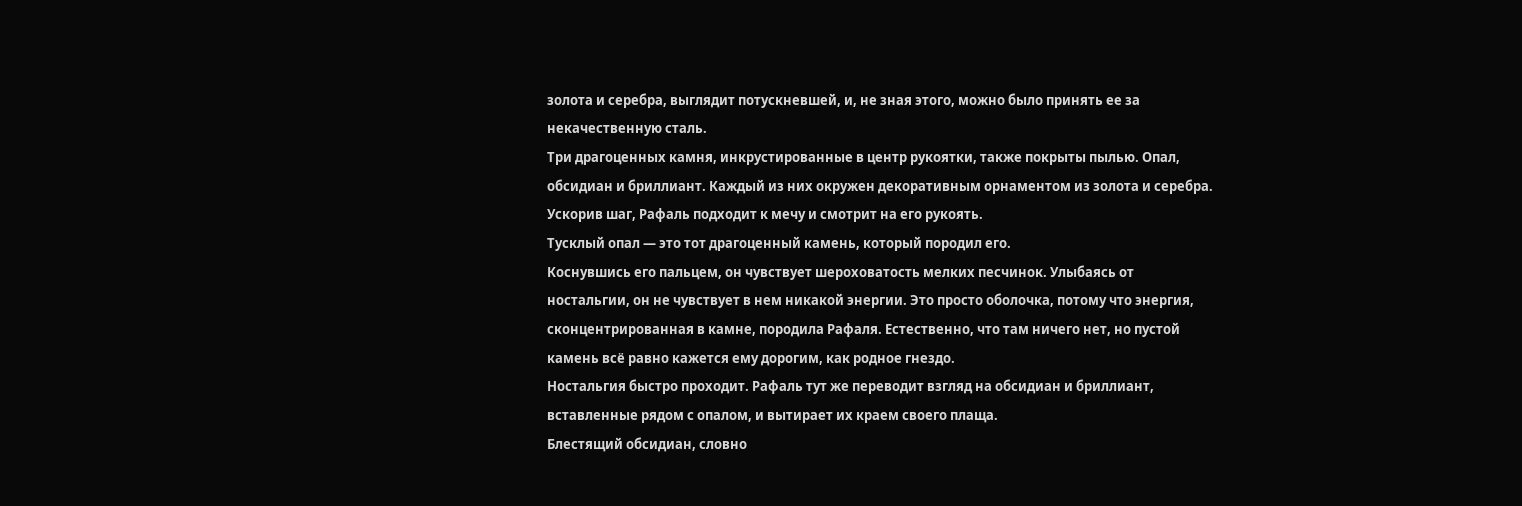золота и серебра, выглядит потускневшей, и, не зная этого, можно было принять ее за некачественную сталь.
Три драгоценных камня, инкрустированные в центр рукоятки, также покрыты пылью. Опал, обсидиан и бриллиант. Каждый из них окружен декоративным орнаментом из золота и серебра.
Ускорив шаг, Рафаль подходит к мечу и смотрит на его рукоять.
Тусклый опал — это тот драгоценный камень, который породил его.
Коснувшись его пальцем, он чувствует шероховатость мелких песчинок. Улыбаясь от ностальгии, он не чувствует в нем никакой энергии. Это просто оболочка, потому что энергия, сконцентрированная в камне, породила Рафаля. Естественно, что там ничего нет, но пустой камень всё равно кажется ему дорогим, как родное гнездо.
Ностальгия быстро проходит. Рафаль тут же переводит взгляд на обсидиан и бриллиант, вставленные рядом с опалом, и вытирает их краем своего плаща.
Блестящий обсидиан, словно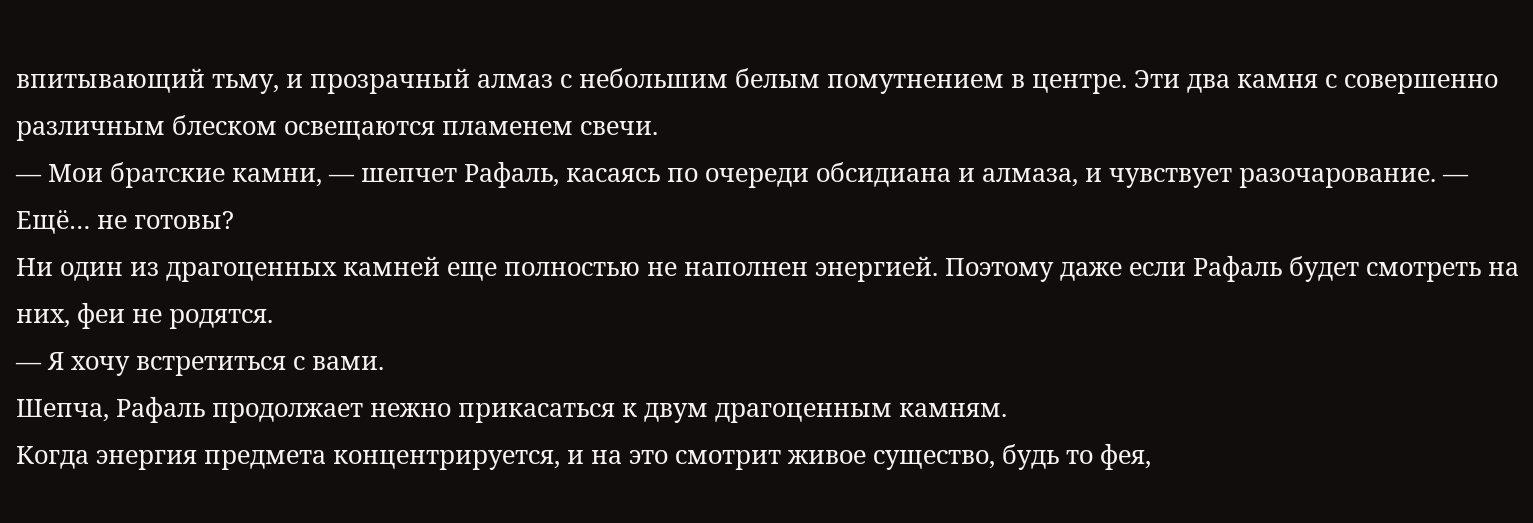впитывающий тьму, и прозрачный алмаз с небольшим белым помутнением в центре. Эти два камня с совершенно различным блеском освещаются пламенем свечи.
— Мои братские камни, — шепчет Рафаль, касаясь по очереди обсидиана и алмаза, и чувствует разочарование. — Ещё… не готовы?
Ни один из драгоценных камней еще полностью не наполнен энергией. Поэтому даже если Рафаль будет смотреть на них, феи не родятся.
— Я хочу встретиться с вами.
Шепча, Рафаль продолжает нежно прикасаться к двум драгоценным камням.
Когда энергия предмета концентрируется, и на это смотрит живое существо, будь то фея,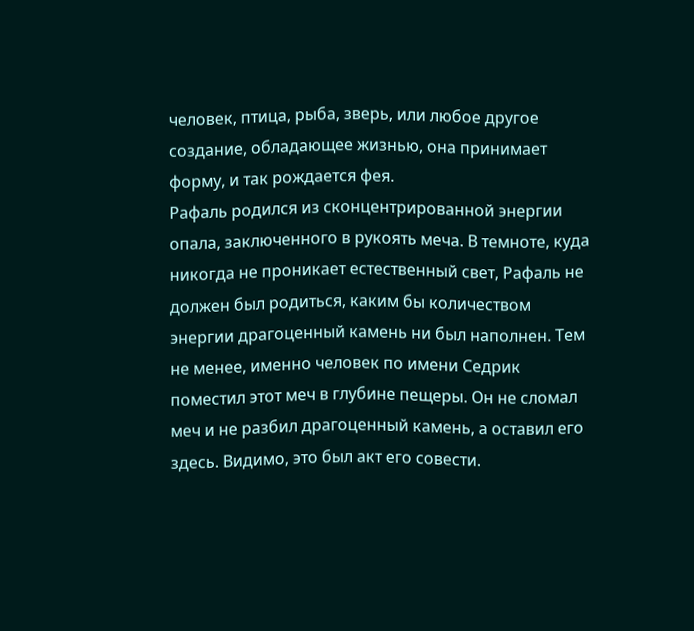человек, птица, рыба, зверь, или любое другое создание, обладающее жизнью, она принимает форму, и так рождается фея.
Рафаль родился из сконцентрированной энергии опала, заключенного в рукоять меча. В темноте, куда никогда не проникает естественный свет, Рафаль не должен был родиться, каким бы количеством энергии драгоценный камень ни был наполнен. Тем не менее, именно человек по имени Седрик поместил этот меч в глубине пещеры. Он не сломал меч и не разбил драгоценный камень, а оставил его здесь. Видимо, это был акт его совести.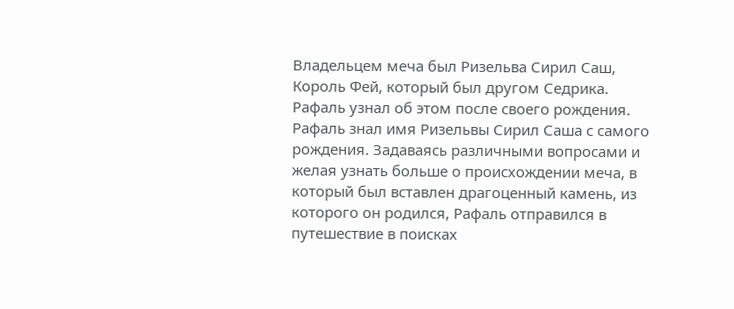Владельцем меча был Ризельва Сирил Саш, Король Фей, который был другом Седрика.
Рафаль узнал об этом после своего рождения.
Рафаль знал имя Ризельвы Сирил Саша с самого рождения. Задаваясь различными вопросами и желая узнать больше о происхождении меча, в который был вставлен драгоценный камень, из которого он родился, Рафаль отправился в путешествие в поисках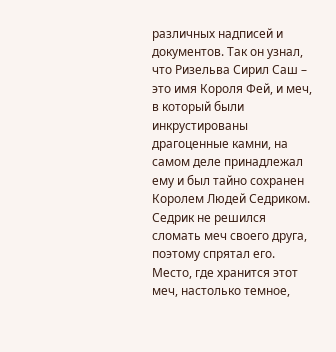различных надписей и документов. Так он узнал, что Ризельва Сирил Саш – это имя Короля Фей, и меч, в который были инкрустированы драгоценные камни, на самом деле принадлежал ему и был тайно сохранен Королем Людей Седриком.
Седрик не решился сломать меч своего друга, поэтому спрятал его.
Место, где хранится этот меч, настолько темное,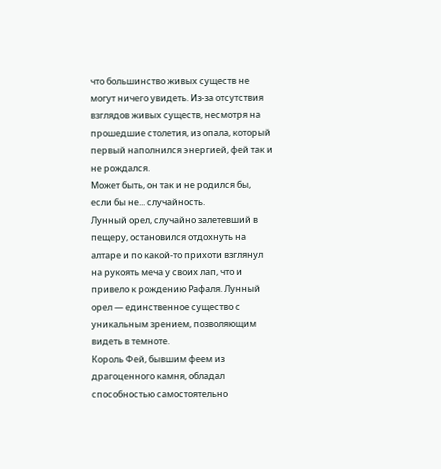что большинство живых существ не могут ничего увидеть. Из-за отсутствия взглядов живых существ, несмотря на прошедшие столетия, из опала, который первый наполнился энергией, фей так и не рождался.
Может быть, он так и не родился бы, если бы не... случайность.
Лунный орел, случайно залетевший в пещеру, остановился отдохнуть на алтаре и по какой-то прихоти взглянул на рукоять меча у своих лап, что и привело к рождению Рафаля. Лунный орел — единственное существо с уникальным зрением, позволяющим видеть в темноте.
Король Фей, бывшим феем из драгоценного камня, обладал способностью самостоятельно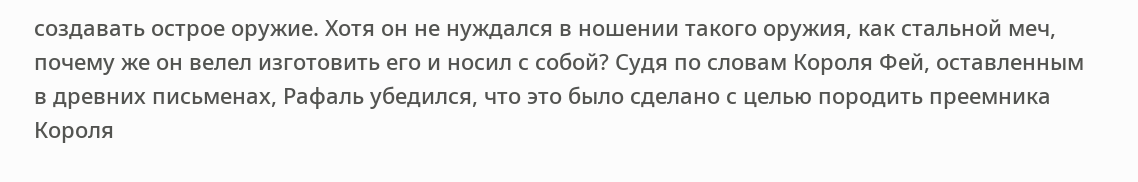создавать острое оружие. Хотя он не нуждался в ношении такого оружия, как стальной меч, почему же он велел изготовить его и носил с собой? Судя по словам Короля Фей, оставленным в древних письменах, Рафаль убедился, что это было сделано с целью породить преемника Короля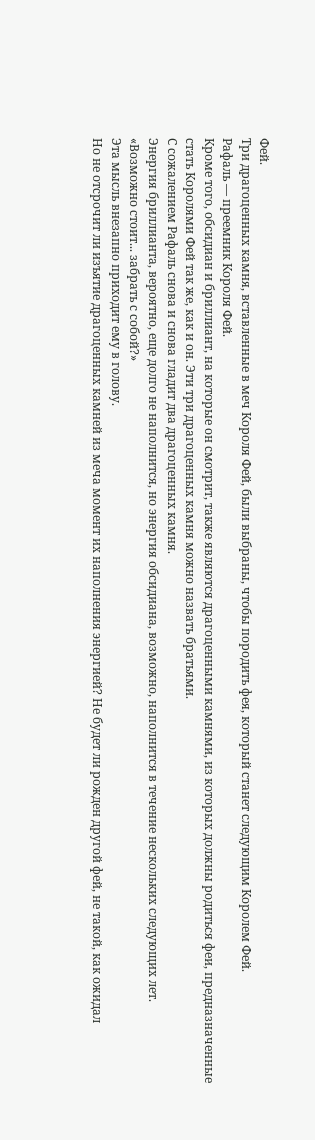Фей.
Три драгоценных камня, вставленные в меч Короля Фей, были выбраны, чтобы породить фея, который станет следующим Королем Фей.
Рафаль — преемник Короля Фей.
Кроме того, обсидиан и бриллиант, на которые он смотрит, также являются драгоценными камнями, из которых должны родиться феи, предназначенные стать Королями Фей так же, как и он. Эти три драгоценных камня можно назвать братьями.
С сожалением Рафаль снова и снова гладит два драгоценных камня.
Энергия бриллианта, вероятно, еще долго не наполнится, но энергия обсидиана, возможно, наполнится в течение нескольких следующих лет.
«Возможно стоит... забрать с собой?»
Эта мысль внезапно приходит ему в голову.
Но не отсрочит ли изъятие драгоценных камней из меча момент их наполнения энергией? Не будет ли рожден другой фей, не такой, как ожидал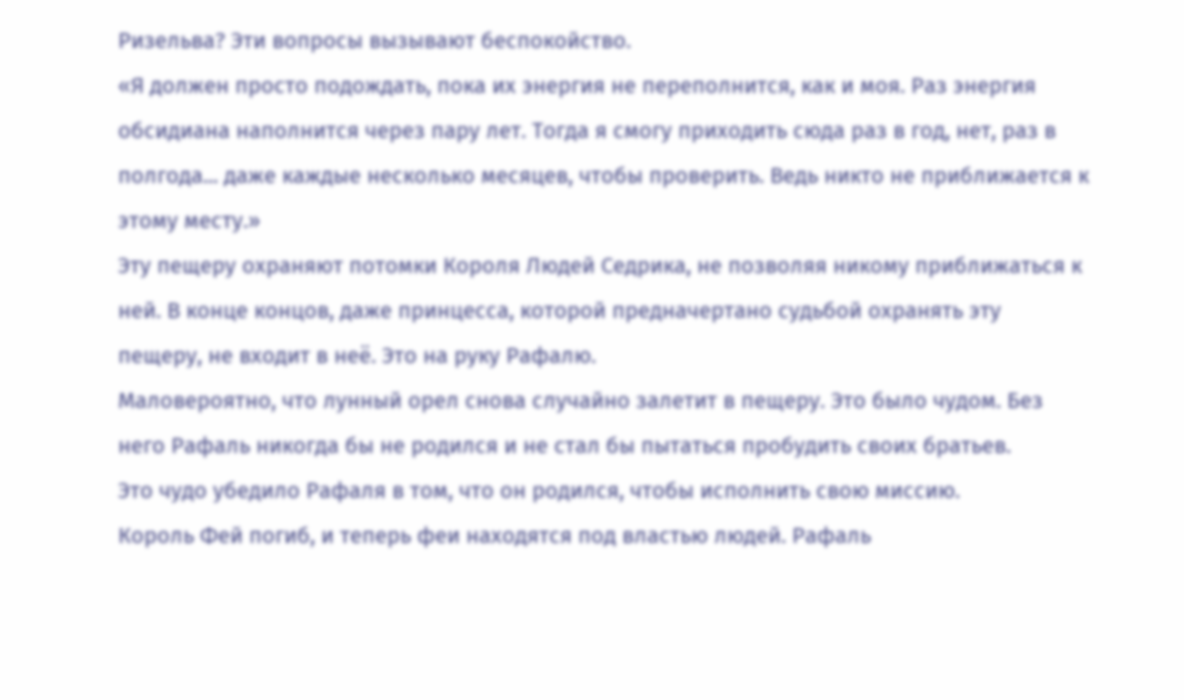Ризельва? Эти вопросы вызывают беспокойство.
«Я должен просто подождать, пока их энергия не переполнится, как и моя. Раз энергия обсидиана наполнится через пару лет. Тогда я смогу приходить сюда раз в год, нет, раз в полгода... даже каждые несколько месяцев, чтобы проверить. Ведь никто не приближается к этому месту.»
Эту пещеру охраняют потомки Короля Людей Седрика, не позволяя никому приближаться к ней. В конце концов, даже принцесса, которой предначертано судьбой охранять эту пещеру, не входит в неё. Это на руку Рафалю.
Маловероятно, что лунный орел снова случайно залетит в пещеру. Это было чудом. Без него Рафаль никогда бы не родился и не стал бы пытаться пробудить своих братьев.
Это чудо убедило Рафаля в том, что он родился, чтобы исполнить свою миссию.
Король Фей погиб, и теперь феи находятся под властью людей. Рафаль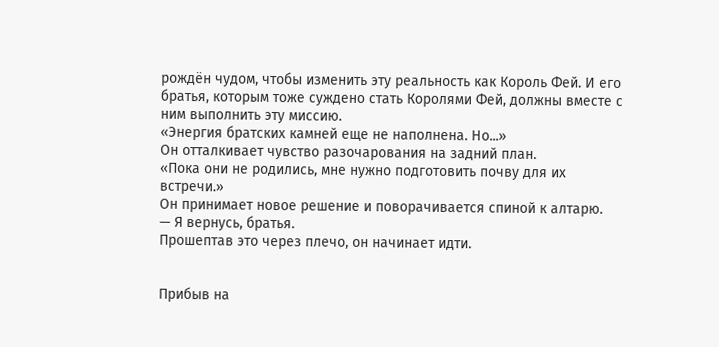рождён чудом, чтобы изменить эту реальность как Король Фей. И его братья, которым тоже суждено стать Королями Фей, должны вместе с ним выполнить эту миссию.
«Энергия братских камней еще не наполнена. Но...»
Он отталкивает чувство разочарования на задний план.
«Пока они не родились, мне нужно подготовить почву для их встречи.»
Он принимает новое решение и поворачивается спиной к алтарю.
— Я вернусь, братья.
Прошептав это через плечо, он начинает идти.


Прибыв на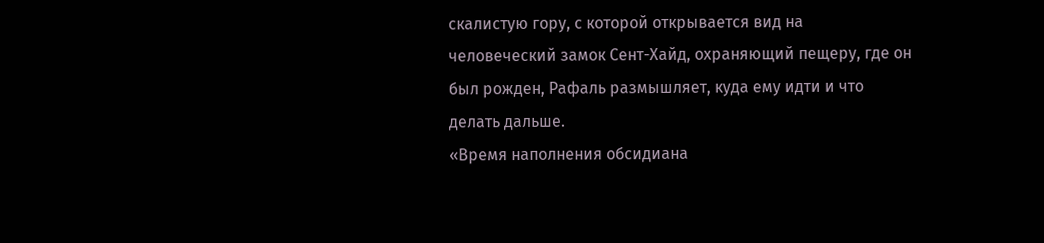скалистую гору, с которой открывается вид на человеческий замок Сент-Хайд, охраняющий пещеру, где он был рожден, Рафаль размышляет, куда ему идти и что делать дальше.
«Время наполнения обсидиана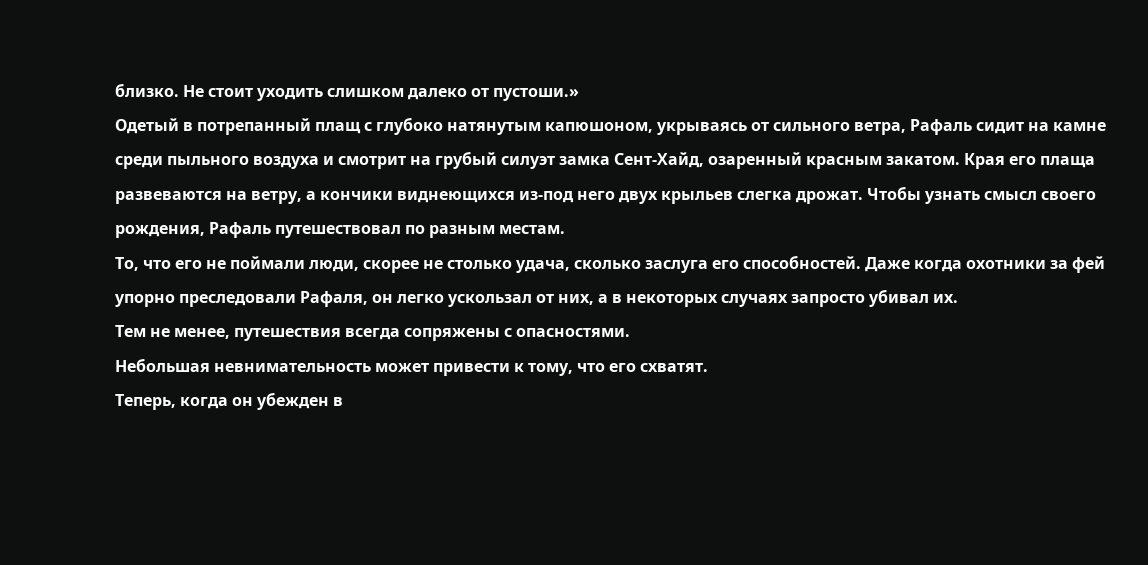близко. Не стоит уходить слишком далеко от пустоши.»
Одетый в потрепанный плащ с глубоко натянутым капюшоном, укрываясь от сильного ветра, Рафаль сидит на камне среди пыльного воздуха и смотрит на грубый силуэт замка Сент-Хайд, озаренный красным закатом. Края его плаща развеваются на ветру, а кончики виднеющихся из-под него двух крыльев слегка дрожат. Чтобы узнать смысл своего рождения, Рафаль путешествовал по разным местам.
То, что его не поймали люди, скорее не столько удача, сколько заслуга его способностей. Даже когда охотники за фей упорно преследовали Рафаля, он легко ускользал от них, а в некоторых случаях запросто убивал их.
Тем не менее, путешествия всегда сопряжены с опасностями.
Небольшая невнимательность может привести к тому, что его схватят.
Теперь, когда он убежден в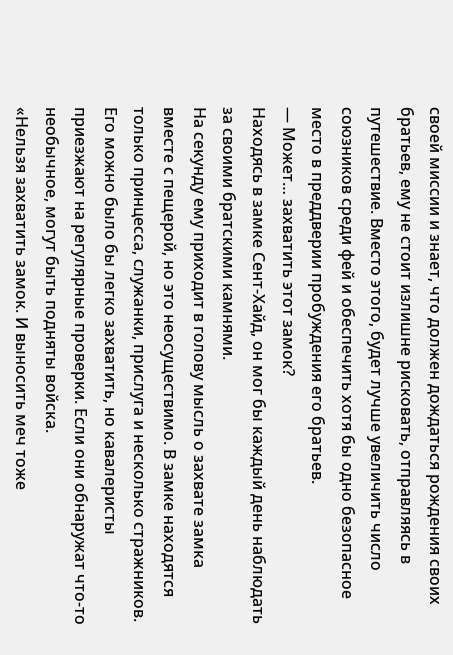своей миссии и знает, что должен дождаться рождения своих братьев, ему не стоит излишне рисковать, отправляясь в путешествие. Вместо этого, будет лучше увеличить число союзников среди фей и обеспечить хотя бы одно безопасное место в преддверии пробуждения его братьев.
— Может… захватить этот замок?
Находясь в замке Сент-Хайд, он мог бы каждый день наблюдать за своими братскими камнями.
На секунду ему приходит в голову мысль о захвате замка вместе с пещерой, но это неосуществимо. В замке находятся только принцесса, служанки, прислуга и несколько стражников. Его можно было бы легко захватить, но кавалеристы приезжают на регулярные проверки. Если они обнаружат что-то необычное, могут быть подняты войска.
«Нельзя захватить замок. И выносить меч тоже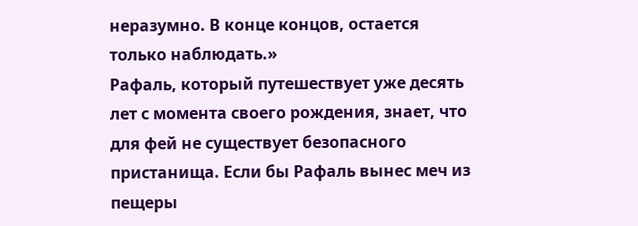неразумно. В конце концов, остается только наблюдать.»
Рафаль, который путешествует уже десять лет с момента своего рождения, знает, что для фей не существует безопасного пристанища. Если бы Рафаль вынес меч из пещеры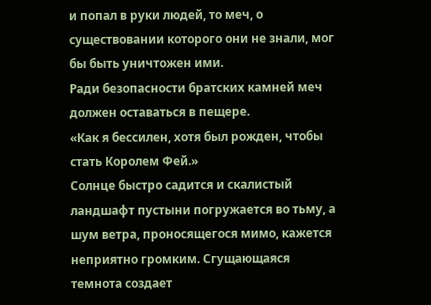и попал в руки людей, то меч, о существовании которого они не знали, мог бы быть уничтожен ими.
Ради безопасности братских камней меч должен оставаться в пещере.
«Как я бессилен, хотя был рожден, чтобы стать Королем Фей.»
Солнце быстро садится и скалистый ландшафт пустыни погружается во тьму, а шум ветра, проносящегося мимо, кажется неприятно громким. Сгущающаяся темнота создает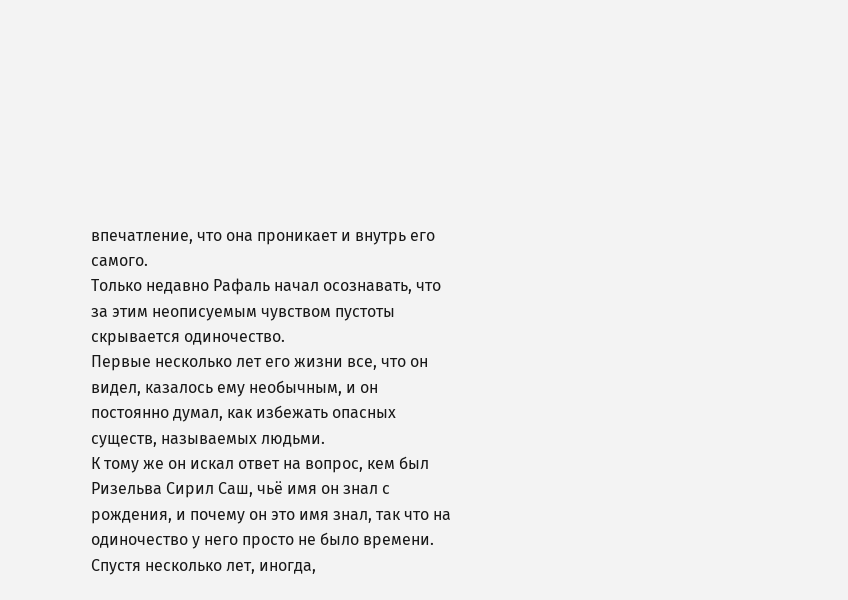впечатление, что она проникает и внутрь его самого.
Только недавно Рафаль начал осознавать, что за этим неописуемым чувством пустоты скрывается одиночество.
Первые несколько лет его жизни все, что он видел, казалось ему необычным, и он постоянно думал, как избежать опасных существ, называемых людьми.
К тому же он искал ответ на вопрос, кем был Ризельва Сирил Саш, чьё имя он знал с рождения, и почему он это имя знал, так что на одиночество у него просто не было времени.
Спустя несколько лет, иногда,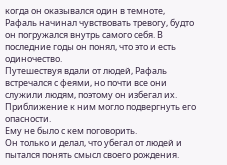когда он оказывался один в темноте, Рафаль начинал чувствовать тревогу, будто он погружался внутрь самого себя. В последние годы он понял, что это и есть одиночество.
Путешествуя вдали от людей, Рафаль встречался с феями, но почти все они служили людям, поэтому он избегал их. Приближение к ним могло подвергнуть его опасности.
Ему не было с кем поговорить.
Он только и делал, что убегал от людей и пытался понять смысл своего рождения.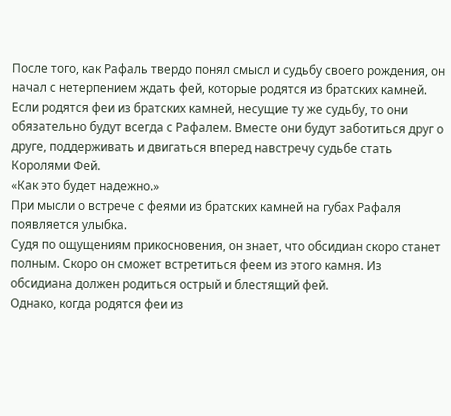После того, как Рафаль твердо понял смысл и судьбу своего рождения, он начал с нетерпением ждать фей, которые родятся из братских камней.
Если родятся феи из братских камней, несущие ту же судьбу, то они обязательно будут всегда с Рафалем. Вместе они будут заботиться друг о друге, поддерживать и двигаться вперед навстречу судьбе стать Королями Фей.
«Как это будет надежно.»
При мысли о встрече с феями из братских камней на губах Рафаля появляется улыбка.
Судя по ощущениям прикосновения, он знает, что обсидиан скоро станет полным. Скоро он сможет встретиться феем из этого камня. Из обсидиана должен родиться острый и блестящий фей.
Однако, когда родятся феи из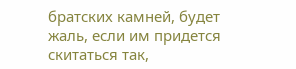братских камней, будет жаль, если им придется скитаться так,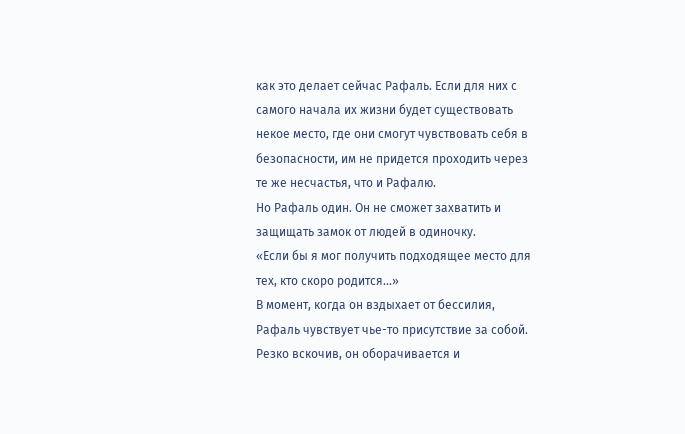как это делает сейчас Рафаль. Если для них с самого начала их жизни будет существовать некое место, где они смогут чувствовать себя в безопасности, им не придется проходить через те же несчастья, что и Рафалю.
Но Рафаль один. Он не сможет захватить и защищать замок от людей в одиночку.
«Если бы я мог получить подходящее место для тех, кто скоро родится...»
В момент, когда он вздыхает от бессилия, Рафаль чувствует чье-то присутствие за собой.
Резко вскочив, он оборачивается и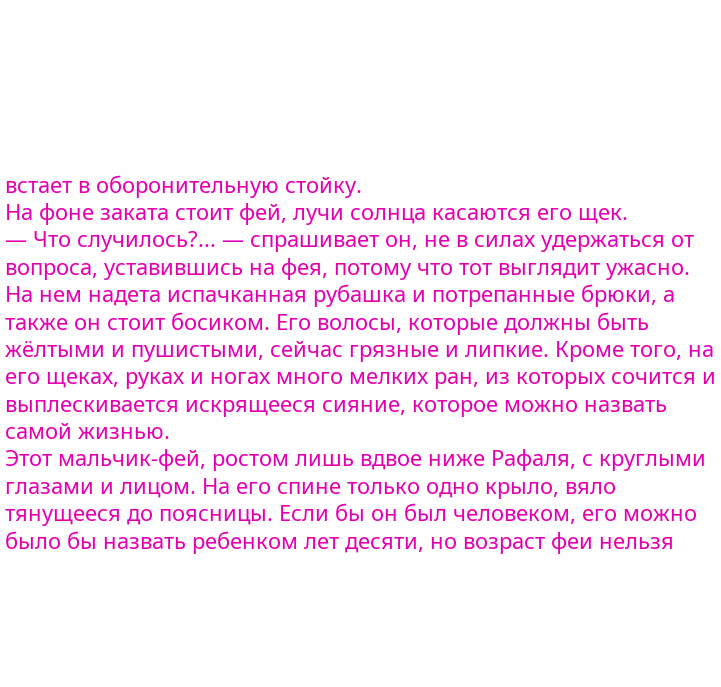встает в оборонительную стойку.
На фоне заката стоит фей, лучи солнца касаются его щек.
— Что случилось?... — спрашивает он, не в силах удержаться от вопроса, уставившись на фея, потому что тот выглядит ужасно. На нем надета испачканная рубашка и потрепанные брюки, а также он стоит босиком. Его волосы, которые должны быть жёлтыми и пушистыми, сейчас грязные и липкие. Кроме того, на его щеках, руках и ногах много мелких ран, из которых сочится и выплескивается искрящееся сияние, которое можно назвать самой жизнью.
Этот мальчик-фей, ростом лишь вдвое ниже Рафаля, с круглыми глазами и лицом. На его спине только одно крыло, вяло тянущееся до поясницы. Если бы он был человеком, его можно было бы назвать ребенком лет десяти, но возраст феи нельзя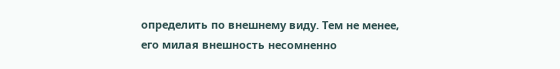определить по внешнему виду. Тем не менее, его милая внешность несомненно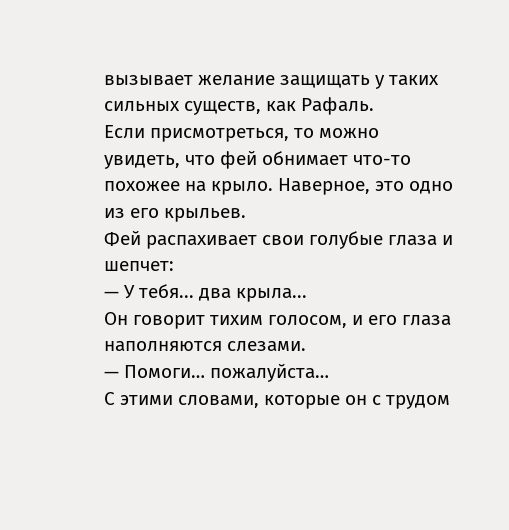вызывает желание защищать у таких сильных существ, как Рафаль.
Если присмотреться, то можно увидеть, что фей обнимает что-то похожее на крыло. Наверное, это одно из его крыльев.
Фей распахивает свои голубые глаза и шепчет:
— У тебя... два крыла...
Он говорит тихим голосом, и его глаза наполняются слезами.
— Помоги… пожалуйста…
С этими словами, которые он с трудом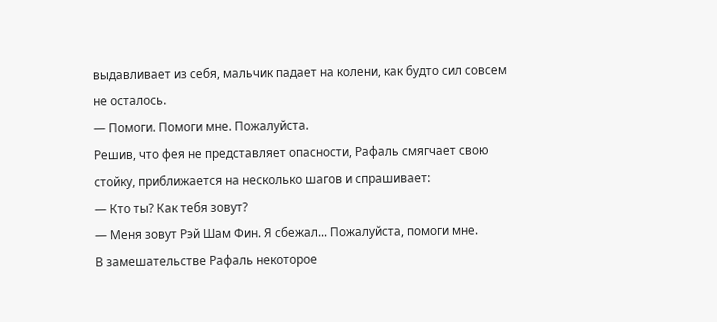выдавливает из себя, мальчик падает на колени, как будто сил совсем не осталось.
— Помоги. Помоги мне. Пожалуйста.
Решив, что фея не представляет опасности, Рафаль смягчает свою стойку, приближается на несколько шагов и спрашивает:
— Кто ты? Как тебя зовут?
— Меня зовут Рэй Шам Фин. Я сбежал... Пожалуйста, помоги мне.
В замешательстве Рафаль некоторое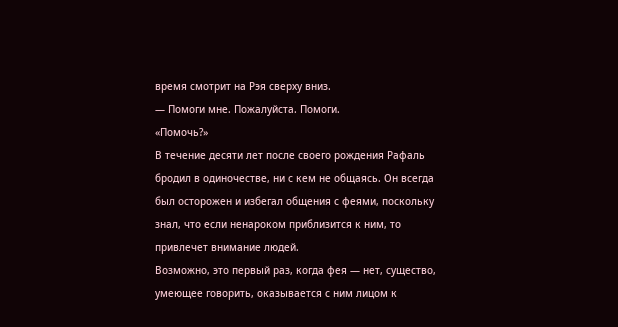время смотрит на Рэя сверху вниз.
— Помоги мне. Пожалуйста. Помоги.
«Помочь?»
В течение десяти лет после своего рождения Рафаль бродил в одиночестве, ни с кем не общаясь. Он всегда был осторожен и избегал общения с феями, поскольку знал, что если ненароком приблизится к ним, то привлечет внимание людей.
Возможно, это первый раз, когда фея — нет, существо, умеющее говорить, оказывается с ним лицом к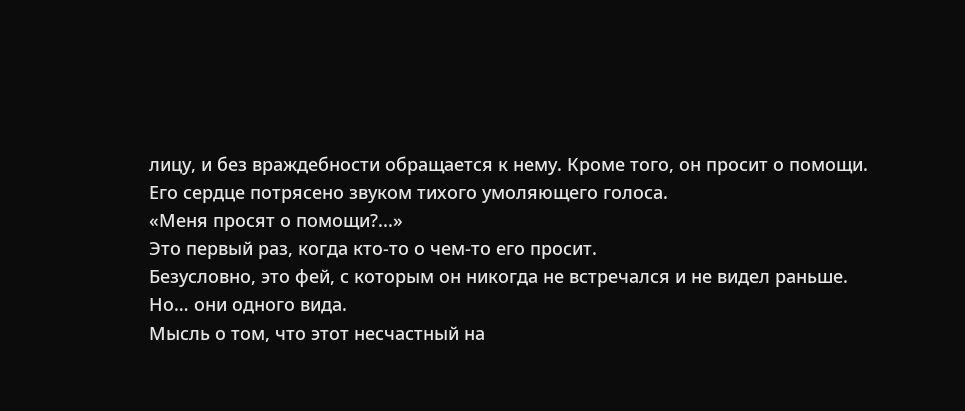лицу, и без враждебности обращается к нему. Кроме того, он просит о помощи.
Его сердце потрясено звуком тихого умоляющего голоса.
«Меня просят о помощи?...»
Это первый раз, когда кто-то о чем-то его просит.
Безусловно, это фей, с которым он никогда не встречался и не видел раньше.
Но… они одного вида.
Мысль о том, что этот несчастный на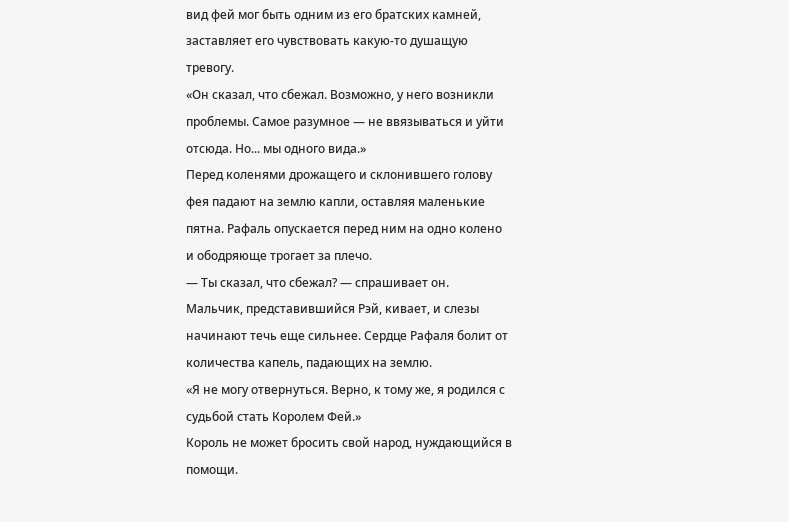вид фей мог быть одним из его братских камней, заставляет его чувствовать какую-то душащую тревогу.
«Он сказал, что сбежал. Возможно, у него возникли проблемы. Самое разумное — не ввязываться и уйти отсюда. Но... мы одного вида.»
Перед коленями дрожащего и склонившего голову фея падают на землю капли, оставляя маленькие пятна. Рафаль опускается перед ним на одно колено и ободряюще трогает за плечо.
— Ты сказал, что сбежал? — спрашивает он.
Мальчик, представившийся Рэй, кивает, и слезы начинают течь еще сильнее. Сердце Рафаля болит от количества капель, падающих на землю.
«Я не могу отвернуться. Верно, к тому же, я родился с судьбой стать Королем Фей.»
Король не может бросить свой народ, нуждающийся в помощи.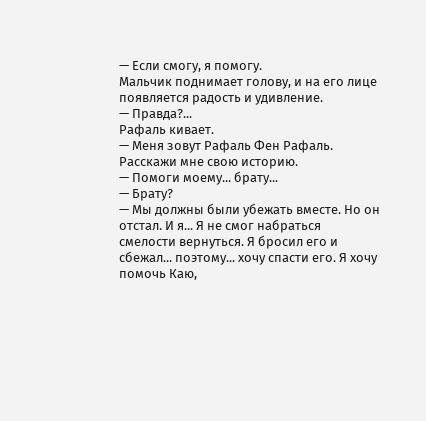— Если смогу, я помогу.
Мальчик поднимает голову, и на его лице появляется радость и удивление.
— Правда?...
Рафаль кивает.
— Меня зовут Рафаль Фен Рафаль. Расскажи мне свою историю.
— Помоги моему... брату...
— Брату?
— Мы должны были убежать вместе. Но он отстал. И я... Я не смог набраться смелости вернуться. Я бросил его и сбежал... поэтому... хочу спасти его. Я хочу помочь Каю,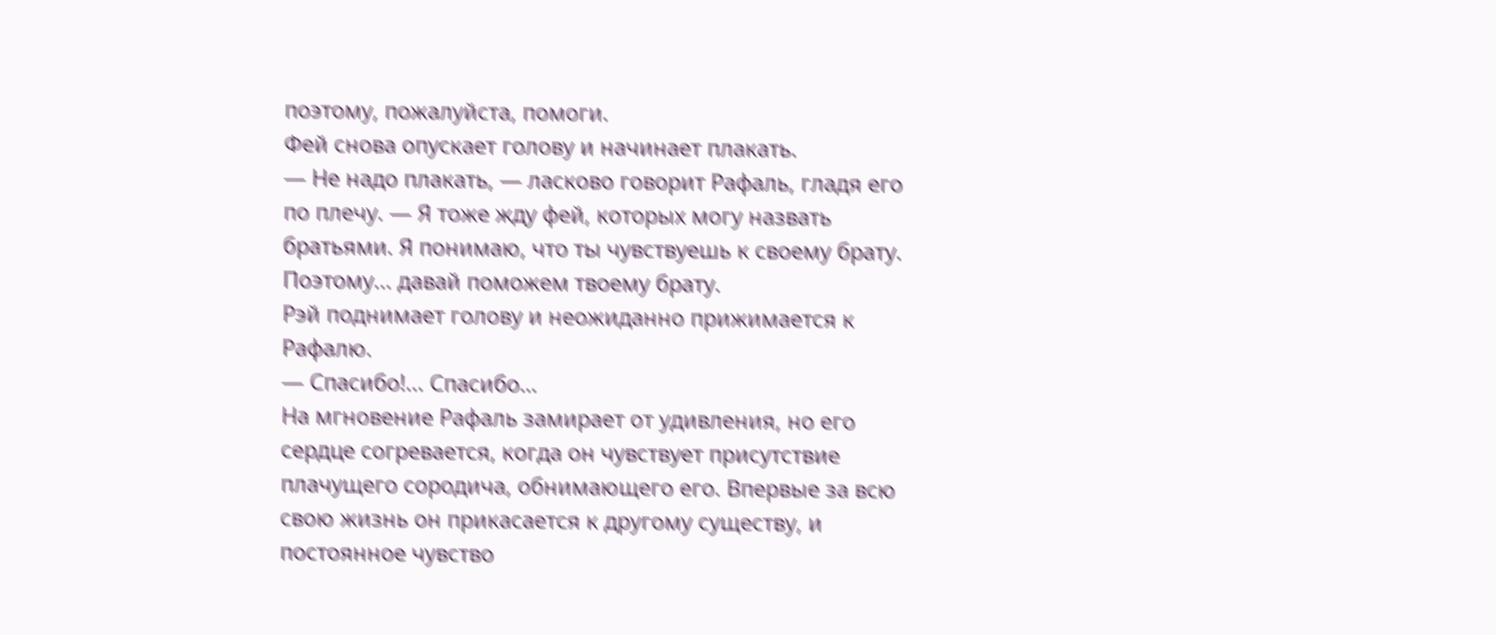поэтому, пожалуйста, помоги.
Фей снова опускает голову и начинает плакать.
— Не надо плакать, — ласково говорит Рафаль, гладя его по плечу. — Я тоже жду фей, которых могу назвать братьями. Я понимаю, что ты чувствуешь к своему брату. Поэтому... давай поможем твоему брату.
Рэй поднимает голову и неожиданно прижимается к Рафалю.
— Спасибо!... Спасибо…
На мгновение Рафаль замирает от удивления, но его сердце согревается, когда он чувствует присутствие плачущего сородича, обнимающего его. Впервые за всю свою жизнь он прикасается к другому существу, и постоянное чувство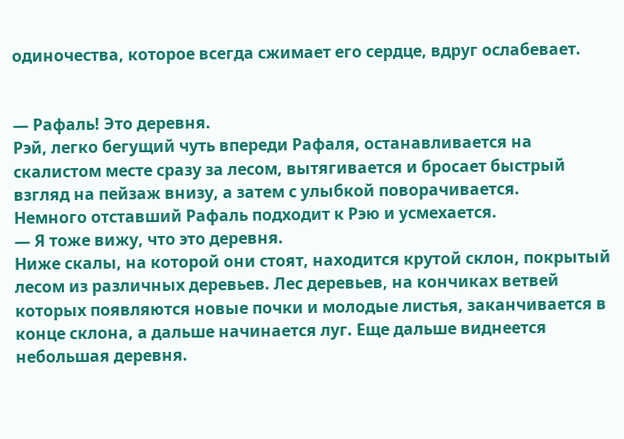одиночества, которое всегда сжимает его сердце, вдруг ослабевает.


— Рафаль! Это деревня.
Рэй, легко бегущий чуть впереди Рафаля, останавливается на скалистом месте сразу за лесом, вытягивается и бросает быстрый взгляд на пейзаж внизу, а затем с улыбкой поворачивается.
Немного отставший Рафаль подходит к Рэю и усмехается.
— Я тоже вижу, что это деревня.
Ниже скалы, на которой они стоят, находится крутой склон, покрытый лесом из различных деревьев. Лес деревьев, на кончиках ветвей которых появляются новые почки и молодые листья, заканчивается в конце склона, а дальше начинается луг. Еще дальше виднеется небольшая деревня.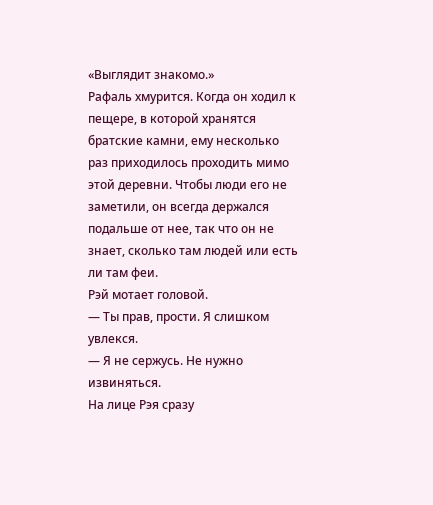«Выглядит знакомо.»
Рафаль хмурится. Когда он ходил к пещере, в которой хранятся братские камни, ему несколько раз приходилось проходить мимо этой деревни. Чтобы люди его не заметили, он всегда держался подальше от нее, так что он не знает, сколько там людей или есть ли там феи.
Рэй мотает головой.
— Ты прав, прости. Я слишком увлекся.
— Я не сержусь. Не нужно извиняться.
На лице Рэя сразу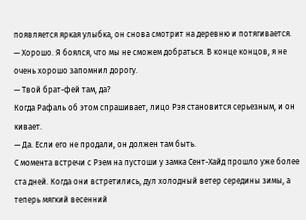появляется яркая улыбка, он снова смотрит на деревню и потягивается.
— Хорошо. Я боялся, что мы не сможем добраться. В конце концов, я не очень хорошо запомнил дорогу.
— Твой брат-фей там, да?
Когда Рафаль об этом спрашивает, лицо Рэя становится серьезным, и он кивает.
— Да. Если его не продали, он должен там быть.
С момента встречи с Рэем на пустоши у замка Сент-Хайд прошло уже более ста дней. Когда они встретились, дул холодный ветер середины зимы, а теперь мягкий весенний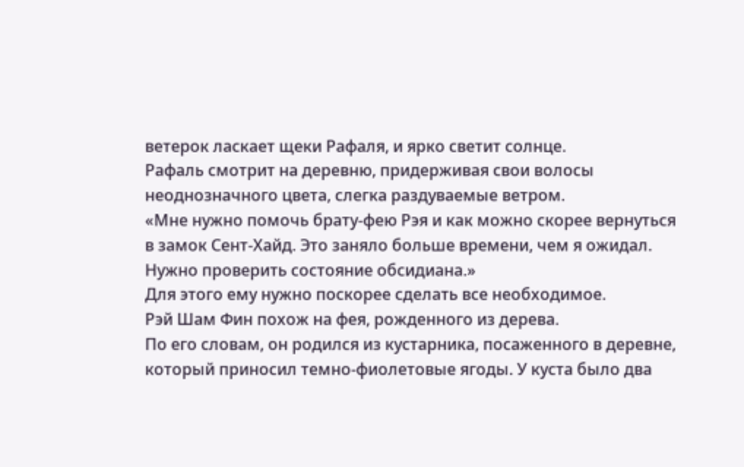ветерок ласкает щеки Рафаля, и ярко светит солнце.
Рафаль смотрит на деревню, придерживая свои волосы неоднозначного цвета, слегка раздуваемые ветром.
«Мне нужно помочь брату-фею Рэя и как можно скорее вернуться в замок Сент-Хайд. Это заняло больше времени, чем я ожидал. Нужно проверить состояние обсидиана.»
Для этого ему нужно поскорее сделать все необходимое.
Рэй Шам Фин похож на фея, рожденного из дерева.
По его словам, он родился из кустарника, посаженного в деревне, который приносил темно-фиолетовые ягоды. У куста было два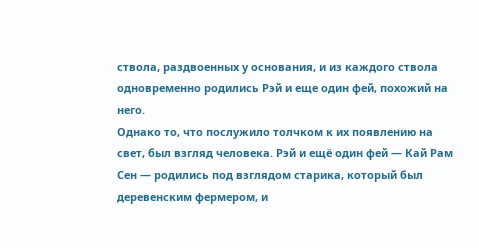ствола, раздвоенных у основания, и из каждого ствола одновременно родились Рэй и еще один фей, похожий на него.
Однако то, что послужило толчком к их появлению на свет, был взгляд человека. Рэй и ещё один фей — Кай Рам Сен — родились под взглядом старика, который был деревенским фермером, и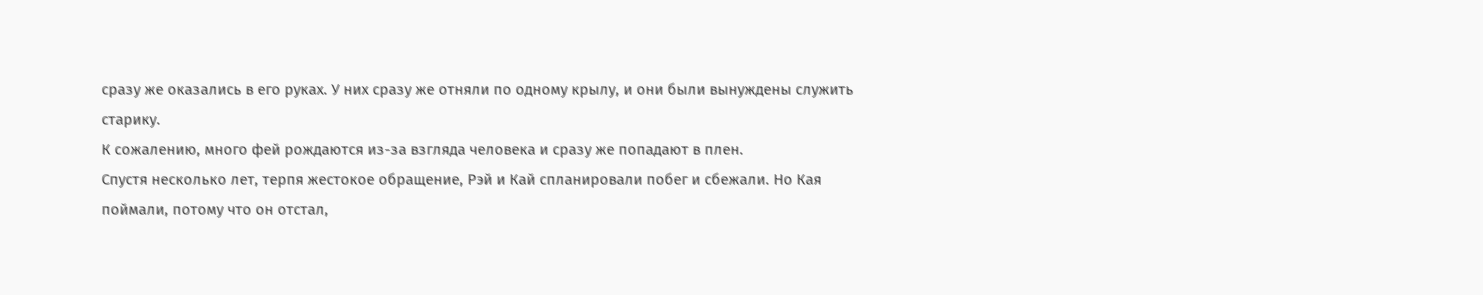сразу же оказались в его руках. У них сразу же отняли по одному крылу, и они были вынуждены служить старику.
К сожалению, много фей рождаются из-за взгляда человека и сразу же попадают в плен.
Спустя несколько лет, терпя жестокое обращение, Рэй и Кай спланировали побег и сбежали. Но Кая поймали, потому что он отстал,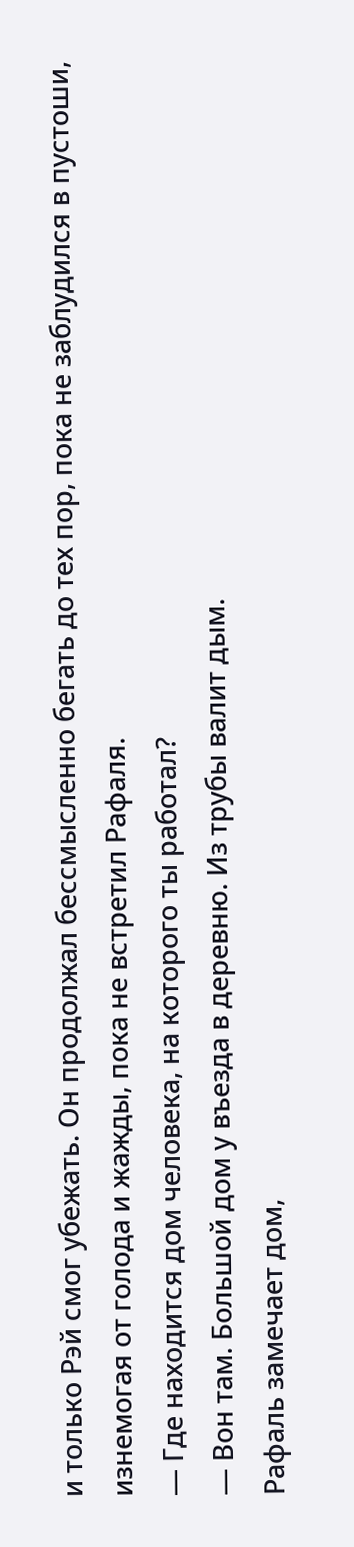и только Рэй смог убежать. Он продолжал бессмысленно бегать до тех пор, пока не заблудился в пустоши, изнемогая от голода и жажды, пока не встретил Рафаля.
— Где находится дом человека, на которого ты работал?
— Вон там. Большой дом у въезда в деревню. Из трубы валит дым.
Рафаль замечает дом,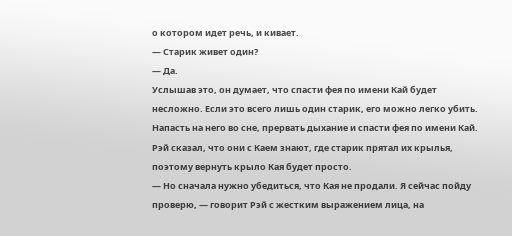о котором идет речь, и кивает.
— Старик живет один?
— Да.
Услышав это, он думает, что спасти фея по имени Кай будет несложно. Если это всего лишь один старик, его можно легко убить. Напасть на него во сне, прервать дыхание и спасти фея по имени Кай. Рэй сказал, что они с Каем знают, где старик прятал их крылья, поэтому вернуть крыло Кая будет просто.
— Но сначала нужно убедиться, что Кая не продали. Я сейчас пойду проверю, — говорит Рэй с жестким выражением лица, на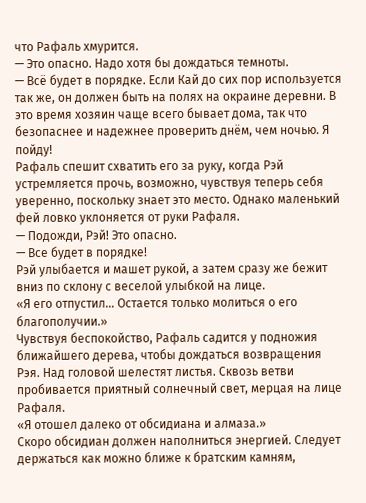что Рафаль хмурится.
— Это опасно. Надо хотя бы дождаться темноты.
— Всё будет в порядке. Если Кай до сих пор используется так же, он должен быть на полях на окраине деревни. В это время хозяин чаще всего бывает дома, так что безопаснее и надежнее проверить днём, чем ночью. Я пойду!
Рафаль спешит схватить его за руку, когда Рэй устремляется прочь, возможно, чувствуя теперь себя уверенно, поскольку знает это место. Однако маленький фей ловко уклоняется от руки Рафаля.
— Подожди, Рэй! Это опасно.
— Все будет в порядке!
Рэй улыбается и машет рукой, а затем сразу же бежит вниз по склону с веселой улыбкой на лице.
«Я его отпустил… Остается только молиться о его благополучии.»
Чувствуя беспокойство, Рафаль садится у подножия ближайшего дерева, чтобы дождаться возвращения Рэя. Над головой шелестят листья. Сквозь ветви пробивается приятный солнечный свет, мерцая на лице Рафаля.
«Я отошел далеко от обсидиана и алмаза.»
Скоро обсидиан должен наполниться энергией. Следует держаться как можно ближе к братским камням,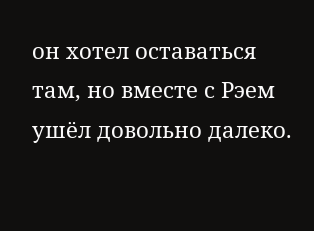он хотел оставаться там, но вместе с Рэем ушёл довольно далеко.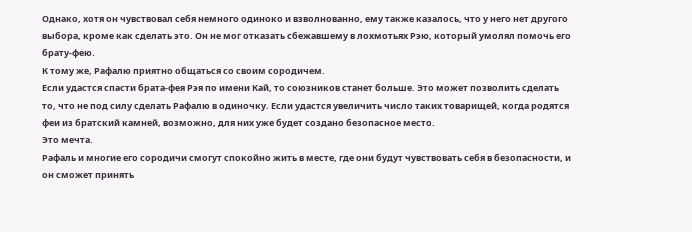Однако, хотя он чувствовал себя немного одиноко и взволнованно, ему также казалось, что у него нет другого выбора, кроме как сделать это. Он не мог отказать сбежавшему в лохмотьях Рэю, который умолял помочь его брату-фею.
К тому же, Рафалю приятно общаться со своим сородичем.
Если удастся спасти брата-фея Рэя по имени Кай, то союзников станет больше. Это может позволить сделать то, что не под силу сделать Рафалю в одиночку. Если удастся увеличить число таких товарищей, когда родятся феи из братский камней, возможно, для них уже будет создано безопасное место.
Это мечта.
Рафаль и многие его сородичи смогут спокойно жить в месте, где они будут чувствовать себя в безопасности, и он сможет принять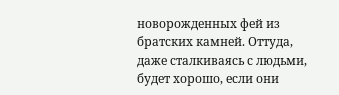новорожденных фей из братских камней. Оттуда, даже сталкиваясь с людьми, будет хорошо, если они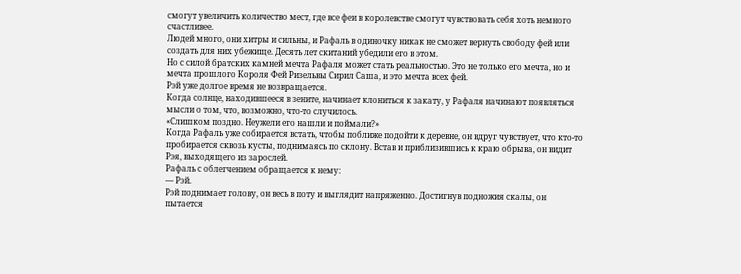смогут увеличить количество мест, где все феи в королевстве смогут чувствовать себя хоть немного счастливее.
Людей много, они хитры и сильны, и Рафаль в одиночку никак не сможет вернуть свободу фей или создать для них убежище. Десять лет скитаний убедили его в этом.
Но с силой братских камней мечта Рафаля может стать реальностью. Это не только его мечта, но и мечта прошлого Короля Фей Ризельвы Сирил Саша, и это мечта всех фей.
Рэй уже долгое время не возвращается.
Когда солнце, находившееся в зените, начинает клониться к закату, у Рафаля начинают появляться мысли о том, что, возможно, что-то случилось.
«Слишком поздно. Неужели его нашли и поймали?»
Когда Рафаль уже собирается встать, чтобы поближе подойти к деревне, он вдруг чувствует, что кто-то пробирается сквозь кусты, поднимаясь по склону. Встав и приблизившись к краю обрыва, он видит Рэя, выходящего из зарослей.
Рафаль с облегчением обращается к нему:
— Рэй.
Рэй поднимает голову, он весь в поту и выглядит напряженно. Достигнув подножия скалы, он пытается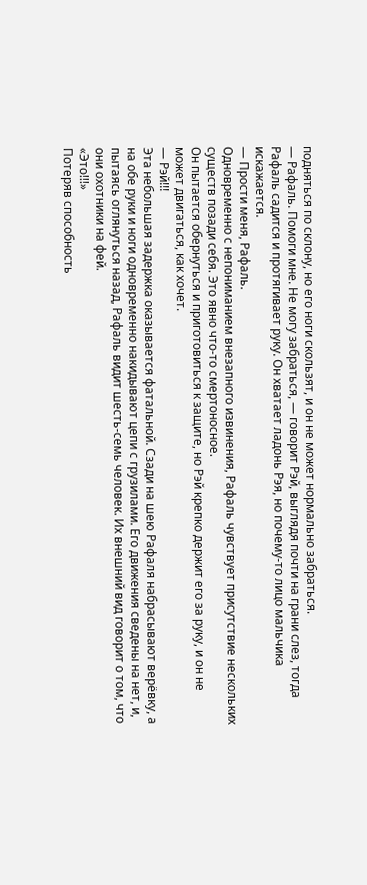подняться по склону, но его ноги скользят, и он не может нормально забраться.
— Рафаль. Помоги мне. Не могу забраться, — говорит Рэй, выглядя почти на грани слез, тогда Рафаль садится и протягивает руку. Он хватает ладонь Рэя, но почему-то лицо мальчика искажается.
— Прости меня, Рафаль.
Одновременно с непониманием внезапного извинения, Рафаль чувствует присутствие нескольких существ позади себя. Это явно что-то смертоносное.
Он пытается обернуться и приготовиться к защите, но Рэй крепко держит его за руку, и он не может двигаться, как хочет.
— Рэй!!!
Эта небольшая задержка оказывается фатальной. Сзади на шею Рафаля набрасывают верёвку, а на обе руки и ноги одновременно накидывают цепи с грузилами. Его движения сведены на нет, и, пытаясь оглянуться назад, Рафаль видит шесть-семь человек. Их внешний вид говорит о том, что они охотники на фей.
«Это!!!»
Потеряв способность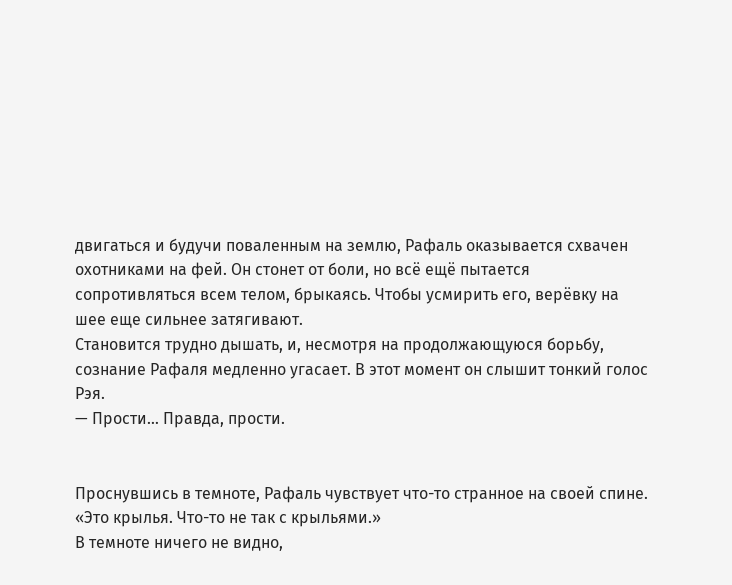двигаться и будучи поваленным на землю, Рафаль оказывается схвачен охотниками на фей. Он стонет от боли, но всё ещё пытается сопротивляться всем телом, брыкаясь. Чтобы усмирить его, верёвку на шее еще сильнее затягивают.
Становится трудно дышать, и, несмотря на продолжающуюся борьбу, сознание Рафаля медленно угасает. В этот момент он слышит тонкий голос Рэя.
— Прости… Правда, прости.


Проснувшись в темноте, Рафаль чувствует что-то странное на своей спине.
«Это крылья. Что-то не так с крыльями.»
В темноте ничего не видно,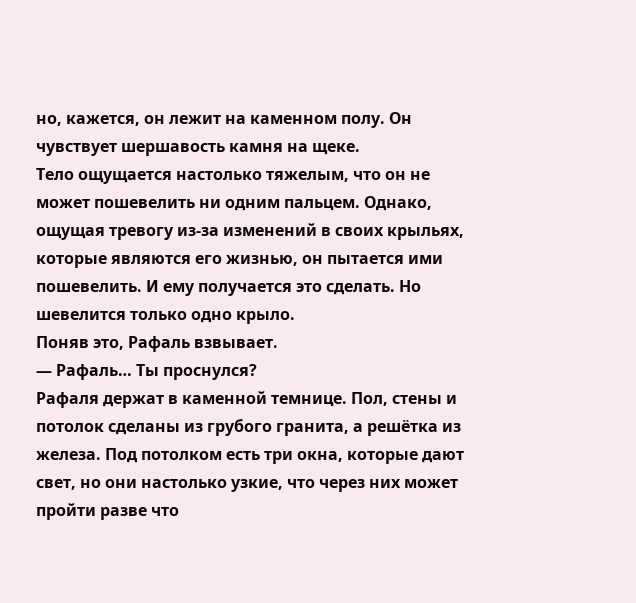но, кажется, он лежит на каменном полу. Он чувствует шершавость камня на щеке.
Тело ощущается настолько тяжелым, что он не может пошевелить ни одним пальцем. Однако, ощущая тревогу из-за изменений в своих крыльях, которые являются его жизнью, он пытается ими пошевелить. И ему получается это сделать. Но шевелится только одно крыло.
Поняв это, Рафаль взвывает.
— Рафаль… Ты проснулся?
Рафаля держат в каменной темнице. Пол, стены и потолок сделаны из грубого гранита, а решётка из железа. Под потолком есть три окна, которые дают свет, но они настолько узкие, что через них может пройти разве что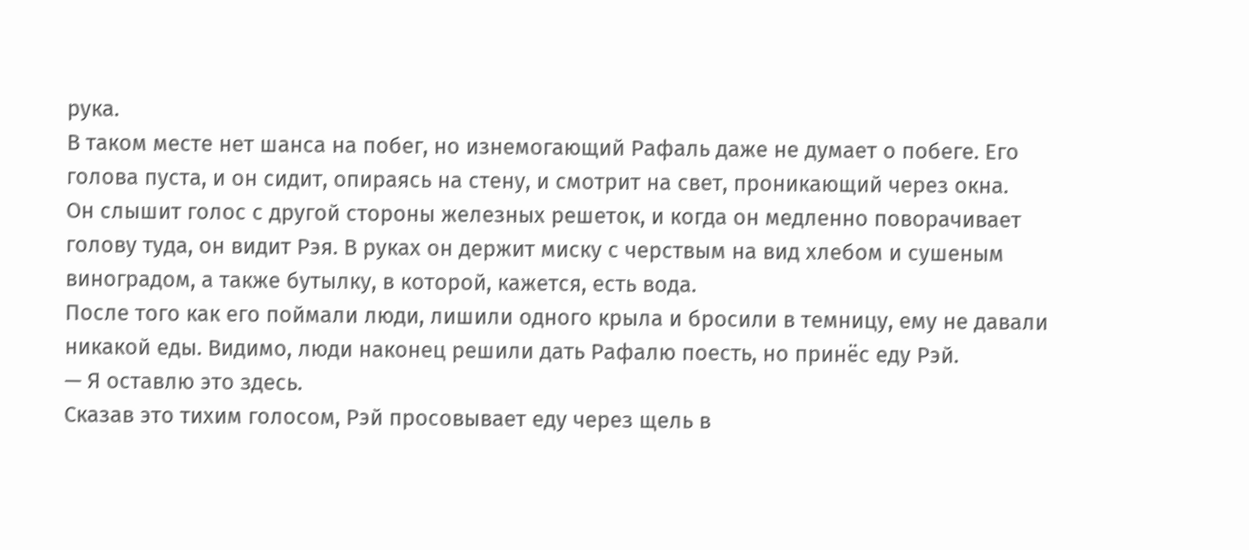рука.
В таком месте нет шанса на побег, но изнемогающий Рафаль даже не думает о побеге. Его голова пуста, и он сидит, опираясь на стену, и смотрит на свет, проникающий через окна.
Он слышит голос с другой стороны железных решеток, и когда он медленно поворачивает голову туда, он видит Рэя. В руках он держит миску с черствым на вид хлебом и сушеным виноградом, а также бутылку, в которой, кажется, есть вода.
После того как его поймали люди, лишили одного крыла и бросили в темницу, ему не давали никакой еды. Видимо, люди наконец решили дать Рафалю поесть, но принёс еду Рэй.
— Я оставлю это здесь.
Сказав это тихим голосом, Рэй просовывает еду через щель в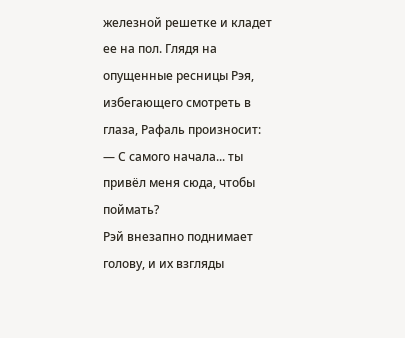железной решетке и кладет ее на пол. Глядя на опущенные ресницы Рэя, избегающего смотреть в глаза, Рафаль произносит:
— С самого начала... ты привёл меня сюда, чтобы поймать?
Рэй внезапно поднимает голову, и их взгляды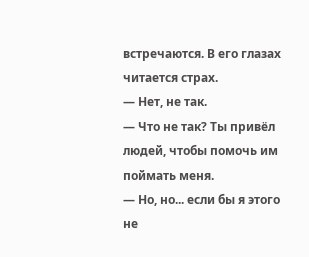встречаются. В его глазах читается страх.
— Нет, не так.
— Что не так? Ты привёл людей, чтобы помочь им поймать меня.
— Но, но... если бы я этого не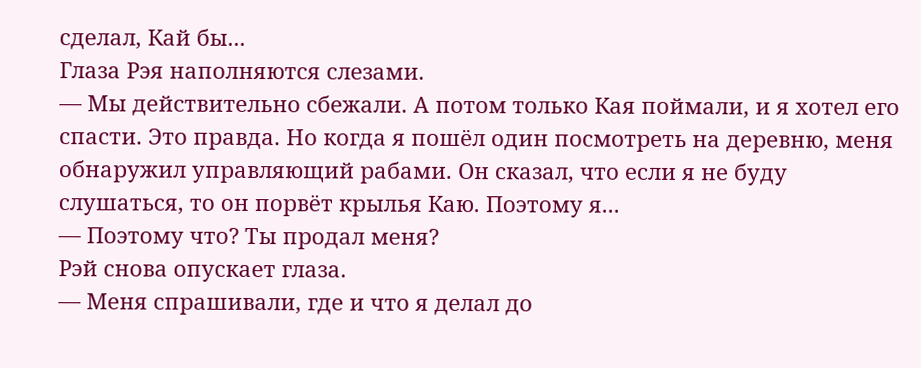сделал, Кай бы...
Глаза Рэя наполняются слезами.
— Мы действительно сбежали. А потом только Кая поймали, и я хотел его спасти. Это правда. Но когда я пошёл один посмотреть на деревню, меня обнаружил управляющий рабами. Он сказал, что если я не буду слушаться, то он порвёт крылья Каю. Поэтому я...
— Поэтому что? Ты продал меня?
Рэй снова опускает глаза.
— Меня спрашивали, где и что я делал до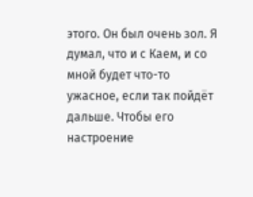этого. Он был очень зол. Я думал, что и с Каем, и со мной будет что-то ужасное, если так пойдёт дальше. Чтобы его настроение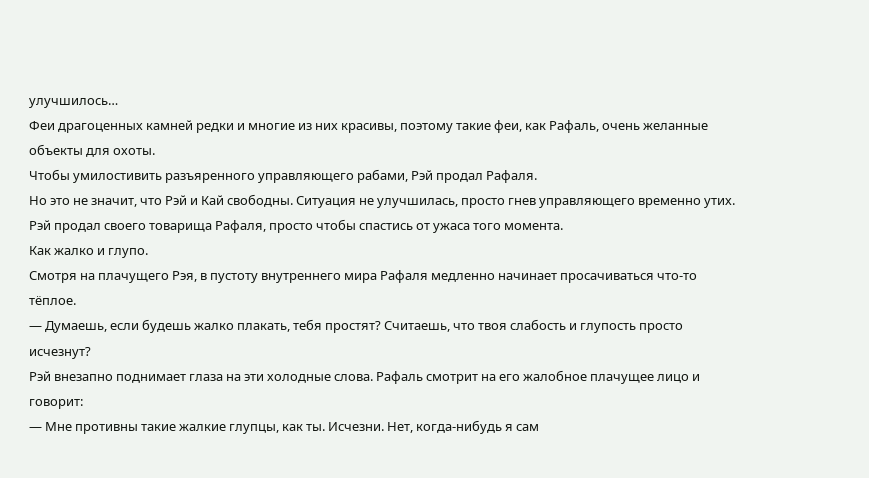улучшилось…
Феи драгоценных камней редки и многие из них красивы, поэтому такие феи, как Рафаль, очень желанные объекты для охоты.
Чтобы умилостивить разъяренного управляющего рабами, Рэй продал Рафаля.
Но это не значит, что Рэй и Кай свободны. Ситуация не улучшилась, просто гнев управляющего временно утих. Рэй продал своего товарища Рафаля, просто чтобы спастись от ужаса того момента.
Как жалко и глупо.
Смотря на плачущего Рэя, в пустоту внутреннего мира Рафаля медленно начинает просачиваться что-то тёплое.
— Думаешь, если будешь жалко плакать, тебя простят? Считаешь, что твоя слабость и глупость просто исчезнут?
Рэй внезапно поднимает глаза на эти холодные слова. Рафаль смотрит на его жалобное плачущее лицо и говорит:
— Мне противны такие жалкие глупцы, как ты. Исчезни. Нет, когда-нибудь я сам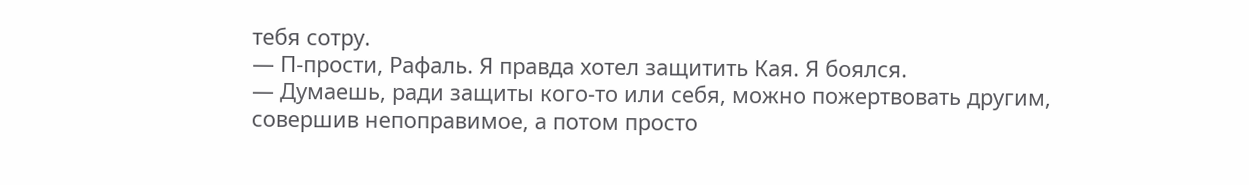тебя сотру.
— П-прости, Рафаль. Я правда хотел защитить Кая. Я боялся.
— Думаешь, ради защиты кого-то или себя, можно пожертвовать другим, совершив непоправимое, а потом просто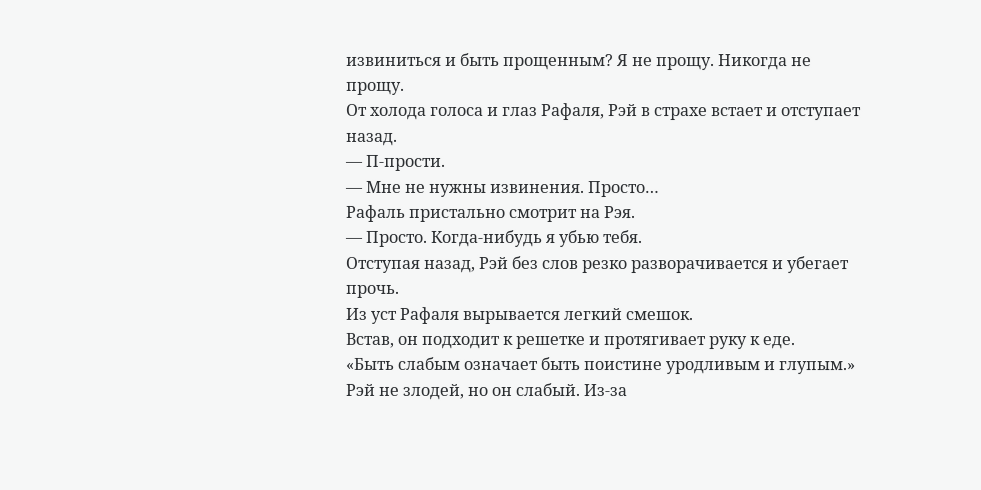извиниться и быть прощенным? Я не прощу. Никогда не прощу.
От холода голоса и глаз Рафаля, Рэй в страхе встает и отступает назад.
— П-прости.
— Мне не нужны извинения. Просто…
Рафаль пристально смотрит на Рэя.
— Просто. Когда-нибудь я убью тебя.
Отступая назад, Рэй без слов резко разворачивается и убегает прочь.
Из уст Рафаля вырывается легкий смешок.
Встав, он подходит к решетке и протягивает руку к еде.
«Быть слабым означает быть поистине уродливым и глупым.»
Рэй не злодей, но он слабый. Из-за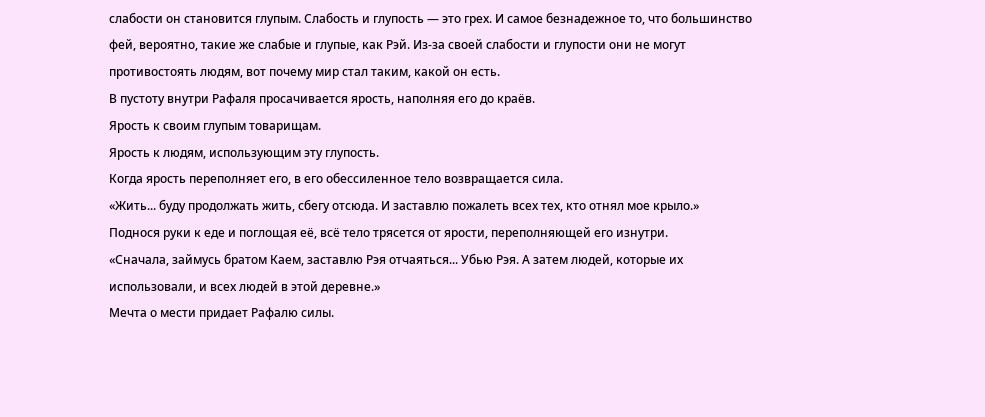слабости он становится глупым. Слабость и глупость — это грех. И самое безнадежное то, что большинство фей, вероятно, такие же слабые и глупые, как Рэй. Из-за своей слабости и глупости они не могут противостоять людям, вот почему мир стал таким, какой он есть.
В пустоту внутри Рафаля просачивается ярость, наполняя его до краёв.
Ярость к своим глупым товарищам.
Ярость к людям, использующим эту глупость.
Когда ярость переполняет его, в его обессиленное тело возвращается сила.
«Жить... буду продолжать жить, сбегу отсюда. И заставлю пожалеть всех тех, кто отнял мое крыло.»
Поднося руки к еде и поглощая её, всё тело трясется от ярости, переполняющей его изнутри.
«Сначала, займусь братом Каем, заставлю Рэя отчаяться... Убью Рэя. А затем людей, которые их использовали, и всех людей в этой деревне.»
Мечта о мести придает Рафалю силы.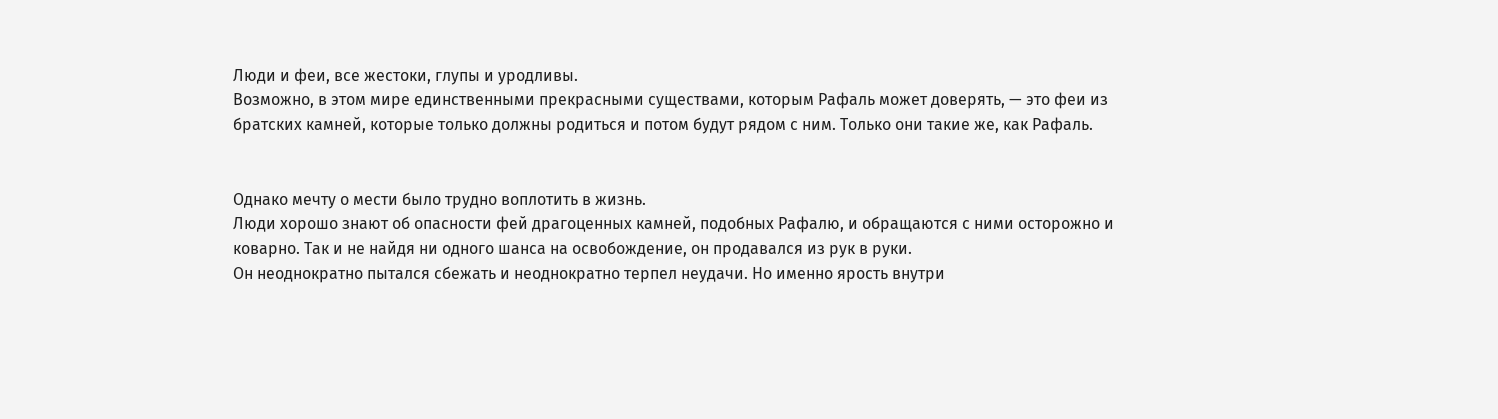Люди и феи, все жестоки, глупы и уродливы.
Возможно, в этом мире единственными прекрасными существами, которым Рафаль может доверять, — это феи из братских камней, которые только должны родиться и потом будут рядом с ним. Только они такие же, как Рафаль.


Однако мечту о мести было трудно воплотить в жизнь.
Люди хорошо знают об опасности фей драгоценных камней, подобных Рафалю, и обращаются с ними осторожно и коварно. Так и не найдя ни одного шанса на освобождение, он продавался из рук в руки.
Он неоднократно пытался сбежать и неоднократно терпел неудачи. Но именно ярость внутри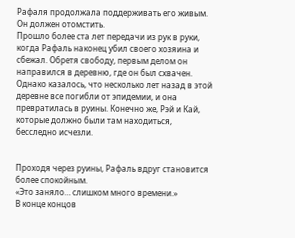Рафаля продолжала поддерживать его живым. Он должен отомстить.
Прошло более ста лет передачи из рук в руки, когда Рафаль наконец убил своего хозяина и сбежал. Обретя свободу, первым делом он направился в деревню, где он был схвачен.
Однако казалось, что несколько лет назад в этой деревне все погибли от эпидемии, и она превратилась в руины. Конечно же, Рэй и Кай, которые должно были там находиться, бесследно исчезли.


Проходя через руины, Рафаль вдруг становится более спокойным.
«Это заняло… слишком много времени.»
В конце концов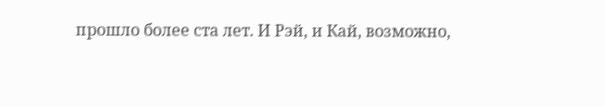прошло более ста лет. И Рэй, и Кай, возможно,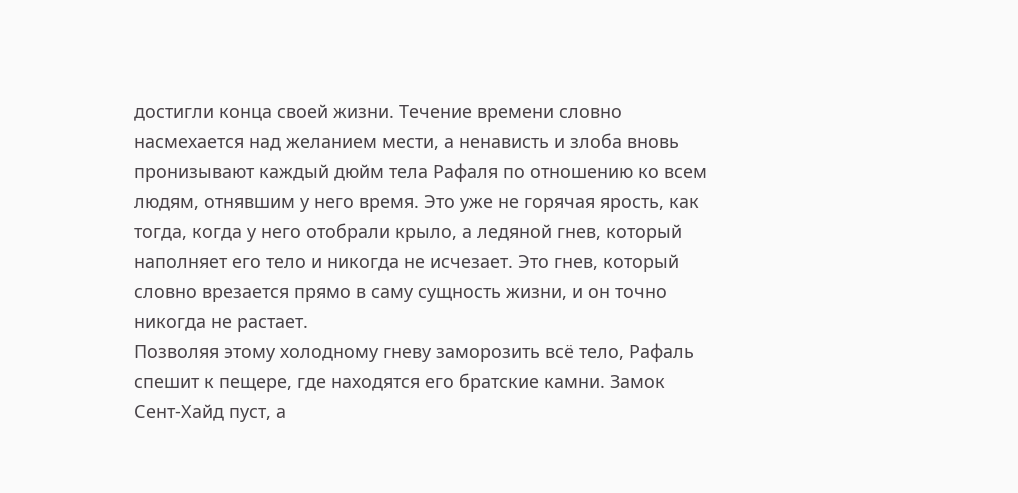достигли конца своей жизни. Течение времени словно насмехается над желанием мести, а ненависть и злоба вновь пронизывают каждый дюйм тела Рафаля по отношению ко всем людям, отнявшим у него время. Это уже не горячая ярость, как тогда, когда у него отобрали крыло, а ледяной гнев, который наполняет его тело и никогда не исчезает. Это гнев, который словно врезается прямо в саму сущность жизни, и он точно никогда не растает.
Позволяя этому холодному гневу заморозить всё тело, Рафаль спешит к пещере, где находятся его братские камни. Замок Сент-Хайд пуст, а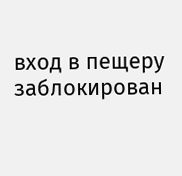вход в пещеру заблокирован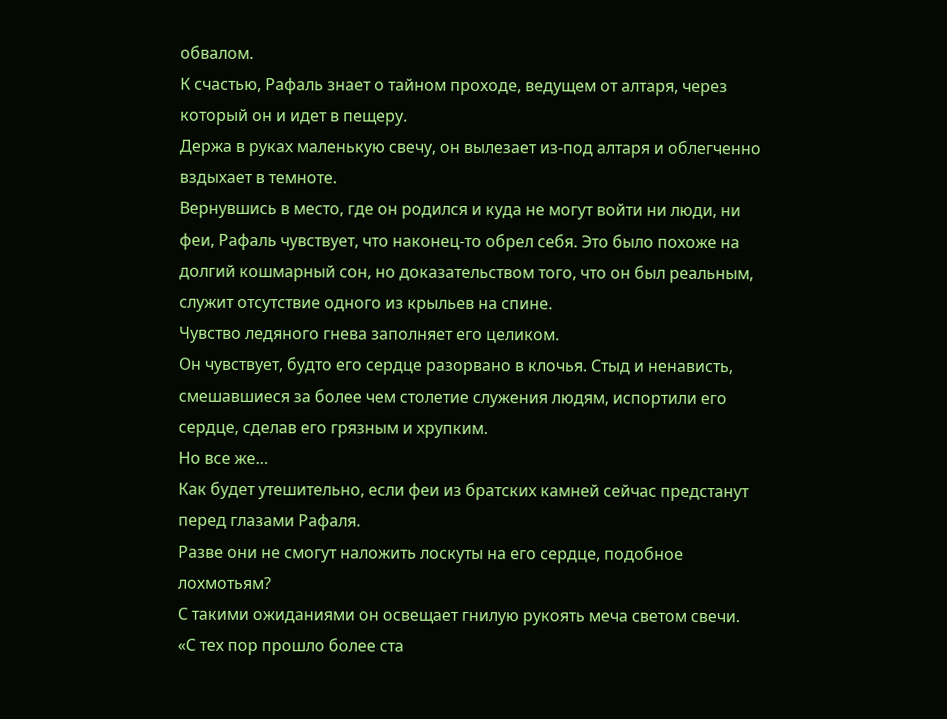обвалом.
К счастью, Рафаль знает о тайном проходе, ведущем от алтаря, через который он и идет в пещеру.
Держа в руках маленькую свечу, он вылезает из-под алтаря и облегченно вздыхает в темноте.
Вернувшись в место, где он родился и куда не могут войти ни люди, ни феи, Рафаль чувствует, что наконец-то обрел себя. Это было похоже на долгий кошмарный сон, но доказательством того, что он был реальным, служит отсутствие одного из крыльев на спине.
Чувство ледяного гнева заполняет его целиком.
Он чувствует, будто его сердце разорвано в клочья. Стыд и ненависть, смешавшиеся за более чем столетие служения людям, испортили его сердце, сделав его грязным и хрупким.
Но все же…
Как будет утешительно, если феи из братских камней сейчас предстанут перед глазами Рафаля.
Разве они не смогут наложить лоскуты на его сердце, подобное лохмотьям?
С такими ожиданиями он освещает гнилую рукоять меча светом свечи.
«С тех пор прошло более ста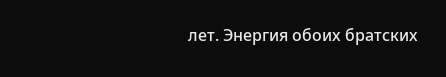лет. Энергия обоих братских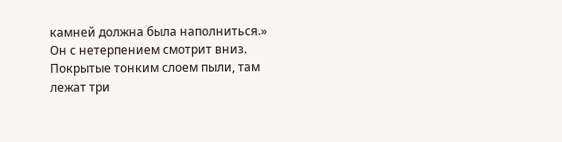камней должна была наполниться.»
Он с нетерпением смотрит вниз.
Покрытые тонким слоем пыли, там лежат три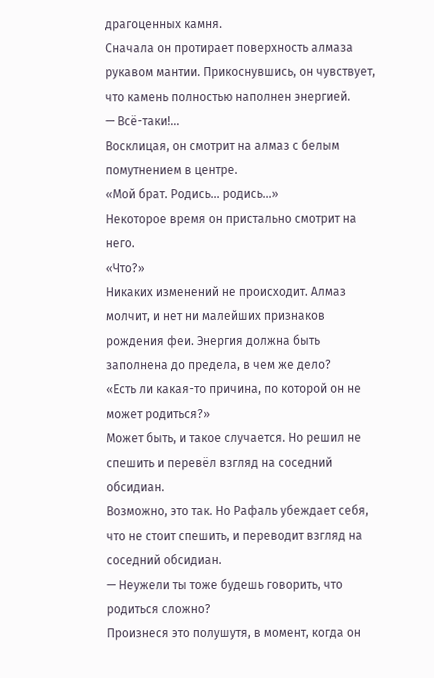драгоценных камня.
Сначала он протирает поверхность алмаза рукавом мантии. Прикоснувшись, он чувствует, что камень полностью наполнен энергией.
— Всё-таки!...
Восклицая, он смотрит на алмаз с белым помутнением в центре.
«Мой брат. Родись... родись...»
Некоторое время он пристально смотрит на него.
«Что?»
Никаких изменений не происходит. Алмаз молчит, и нет ни малейших признаков рождения феи. Энергия должна быть заполнена до предела, в чем же дело?
«Есть ли какая-то причина, по которой он не может родиться?»
Может быть, и такое случается. Но решил не спешить и перевёл взгляд на соседний обсидиан.
Возможно, это так. Но Рафаль убеждает себя, что не стоит спешить, и переводит взгляд на соседний обсидиан.
— Неужели ты тоже будешь говорить, что родиться сложно?
Произнеся это полушутя, в момент, когда он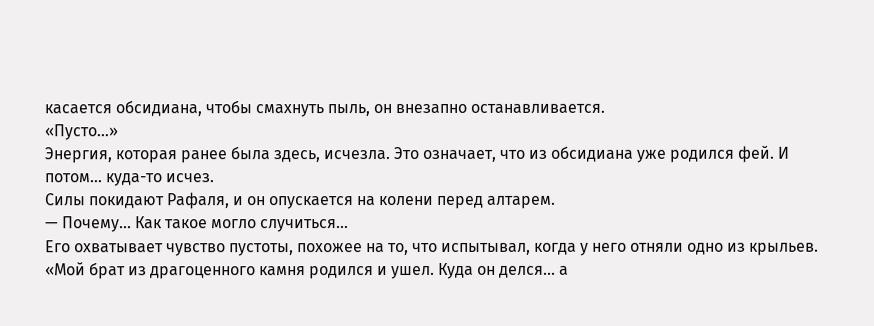касается обсидиана, чтобы смахнуть пыль, он внезапно останавливается.
«Пусто…»
Энергия, которая ранее была здесь, исчезла. Это означает, что из обсидиана уже родился фей. И потом… куда-то исчез.
Силы покидают Рафаля, и он опускается на колени перед алтарем.
— Почему... Как такое могло случиться…
Его охватывает чувство пустоты, похожее на то, что испытывал, когда у него отняли одно из крыльев.
«Мой брат из драгоценного камня родился и ушел. Куда он делся... а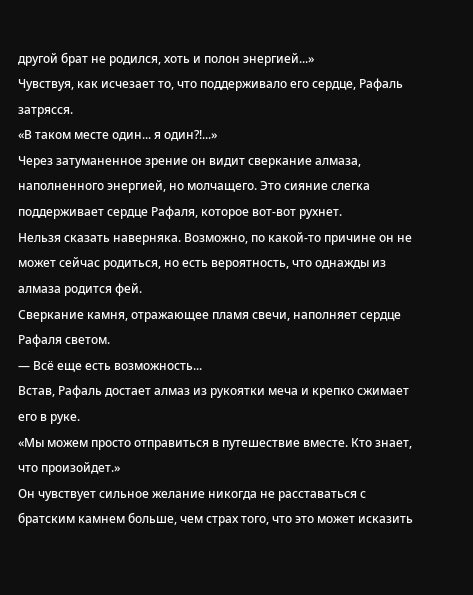другой брат не родился, хоть и полон энергией...»
Чувствуя, как исчезает то, что поддерживало его сердце, Рафаль затрясся.
«В таком месте один... я один?!...»
Через затуманенное зрение он видит сверкание алмаза, наполненного энергией, но молчащего. Это сияние слегка поддерживает сердце Рафаля, которое вот-вот рухнет.
Нельзя сказать наверняка. Возможно, по какой-то причине он не может сейчас родиться, но есть вероятность, что однажды из алмаза родится фей.
Сверкание камня, отражающее пламя свечи, наполняет сердце Рафаля светом.
— Всё еще есть возможность...
Встав, Рафаль достает алмаз из рукоятки меча и крепко сжимает его в руке.
«Мы можем просто отправиться в путешествие вместе. Кто знает, что произойдет.»
Он чувствует сильное желание никогда не расставаться с братским камнем больше, чем страх того, что это может исказить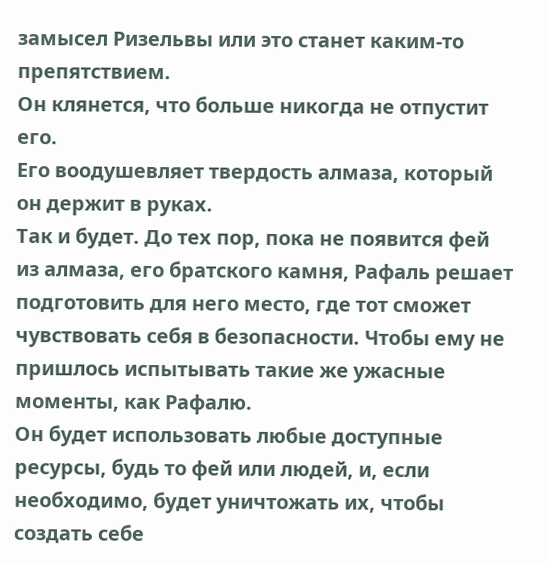замысел Ризельвы или это станет каким-то препятствием.
Он клянется, что больше никогда не отпустит его.
Его воодушевляет твердость алмаза, который он держит в руках.
Так и будет. До тех пор, пока не появится фей из алмаза, его братского камня, Рафаль решает подготовить для него место, где тот сможет чувствовать себя в безопасности. Чтобы ему не пришлось испытывать такие же ужасные моменты, как Рафалю.
Он будет использовать любые доступные ресурсы, будь то фей или людей, и, если необходимо, будет уничтожать их, чтобы создать себе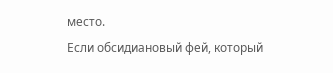место.
Если обсидиановый фей, который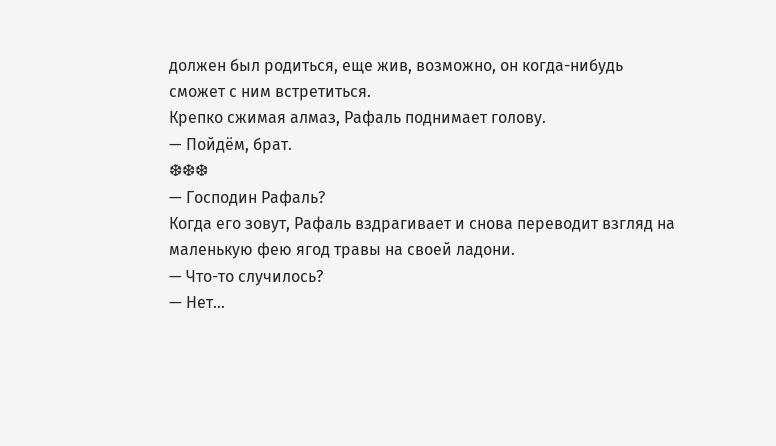должен был родиться, еще жив, возможно, он когда-нибудь сможет с ним встретиться.
Крепко сжимая алмаз, Рафаль поднимает голову.
— Пойдём, брат.
❆❆❆
— Господин Рафаль?
Когда его зовут, Рафаль вздрагивает и снова переводит взгляд на маленькую фею ягод травы на своей ладони.
— Что-то случилось?
— Нет…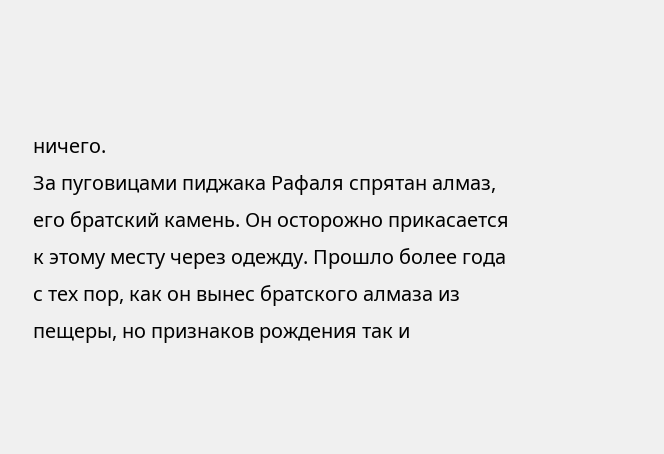ничего.
За пуговицами пиджака Рафаля спрятан алмаз, его братский камень. Он осторожно прикасается к этому месту через одежду. Прошло более года с тех пор, как он вынес братского алмаза из пещеры, но признаков рождения так и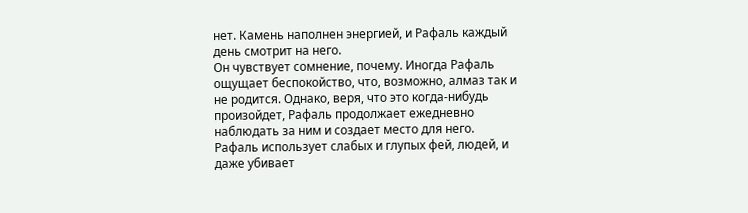нет. Камень наполнен энергией, и Рафаль каждый день смотрит на него.
Он чувствует сомнение, почему. Иногда Рафаль ощущает беспокойство, что, возможно, алмаз так и не родится. Однако, веря, что это когда-нибудь произойдет, Рафаль продолжает ежедневно наблюдать за ним и создает место для него.
Рафаль использует слабых и глупых фей, людей, и даже убивает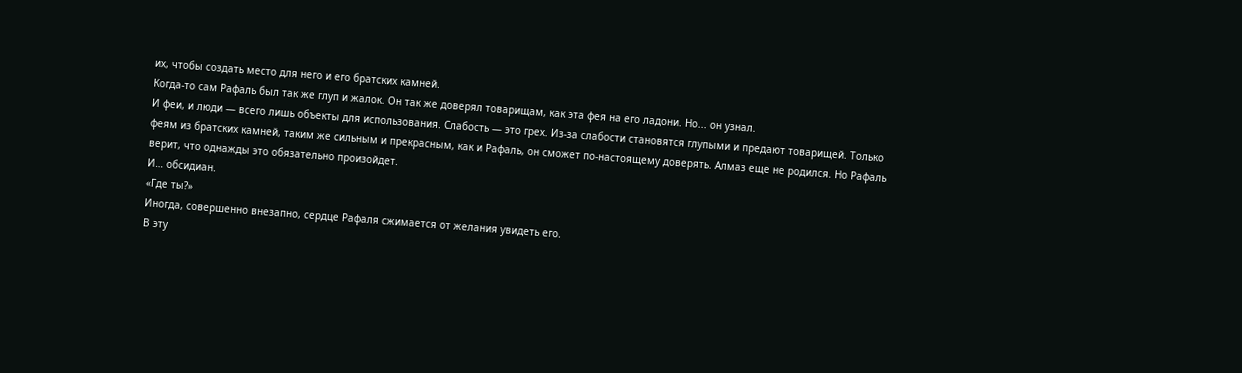их, чтобы создать место для него и его братских камней.
Когда-то сам Рафаль был так же глуп и жалок. Он так же доверял товарищам, как эта фея на его ладони. Но... он узнал.
И феи, и люди — всего лишь объекты для использования. Слабость — это грех. Из-за слабости становятся глупыми и предают товарищей. Только феям из братских камней, таким же сильным и прекрасным, как и Рафаль, он сможет по-настоящему доверять. Алмаз еще не родился. Но Рафаль верит, что однажды это обязательно произойдет.
И… обсидиан.
«Где ты?»
Иногда, совершенно внезапно, сердце Рафаля сжимается от желания увидеть его.
В эту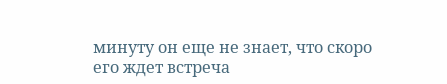минуту он еще не знает, что скоро его ждет встреча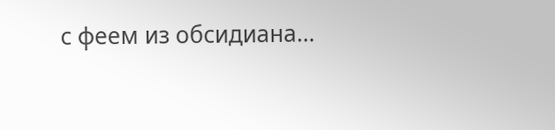с феем из обсидиана…